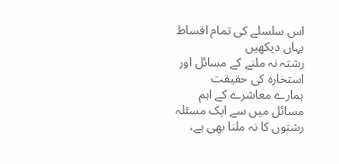اس سلسلے کی تمام اقساط یہاں دیکھیں
رشتہ نہ ملنے کے مسائل اور استخارہ کی حقیقت
ہمارے معاشرے کے اہم مسائل میں سے ایک مسئلہ رشتوں کا نہ ملنا بھی ہے،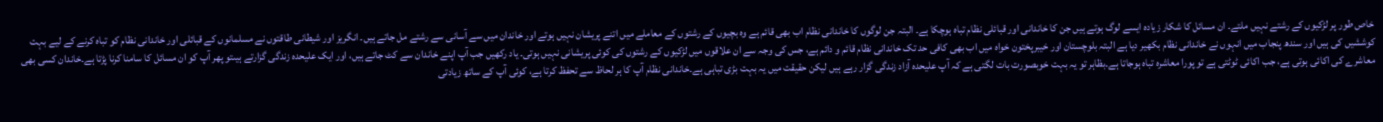خاص طور پر لڑکیوں کے رشتے نہیں ملتے۔ ان مسائل کا شکار زیادہ ایسے لوگ ہوتے ہیں جن کا خاندانی اور قبائلی نظام تباہ ہوچکا ہے۔ البتہ جن لوگوں کا خاندانی نظام اب بھی قائم ہے وہ بچیوں کے رشتوں کے معاملے میں اتنے پریشان نہیں ہوتے اور خاندان میں سے آسانی سے رشتے مل جاتے ہیں۔ انگریز اور شیطانی طاقتوں نے مسلمانوں کے قبائلی اور خاندانی نظام کو تباہ کرنے کے لیے بہت کوششیں کی ہیں اور سندھ پنجاب میں انہوں نے خاندانی نظام بکھیر دیا ہے البتہ بلوچستان اور خیبرپختون خواہ میں اب بھی کافی حد تک خاندانی نظام قائم و دائم ہے، جس کی وجہ سے ان علاقوں میں لڑکیوں کے رشتوں کی کوئی پریشانی نہیں ہوتی۔ یاد رکھیں جب آپ اپنے خاندان سے کٹ جاتے ہیں، اور ایک علیحدہ زندگی گزارتے ہیںتو پھر آپ کو ان مسائل کا سامنا کرنا پڑتا ہے۔خاندان کسی بھی معاشرے کی اکائی ہوتی ہے، جب اکائی ٹوٹتی ہے تو پورا معاشرہ تباہ ہوجاتا ہے۔بظاہر تو یہ بہت خوبصورت بات لگتی ہے کہ آپ علیحدہ آزاد زندگی گزار رہے ہیں لیکن حقیقت میں یہ بہت بڑی تباہی ہے۔خاندانی نظام آپ کا ہر لحاظ سے تحفظ کرتا ہے، کوئی آپ کے ساتھ زیادتی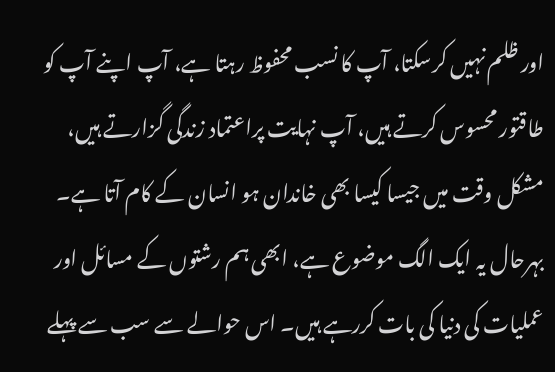اور ظلم نہیں کرسکتا، آپ کا نسب محفوظ رہتا ہے، آپ اپنے آپ کو طاقتور محسوس کرتے ہیں، آپ نہایت پراعتماد زندگی گزارتے ہیں، مشکل وقت میں جیسا کیسا بھی خاندان ہو انسان کے کام آتا ہے۔
بہرحال یہ ایک الگ موضوع ہے، ابھی ہم رشتوں کے مسائل اور عملیات کی دنیا کی بات کررہے ہیں۔ اس حوالے سے سب سے پہلے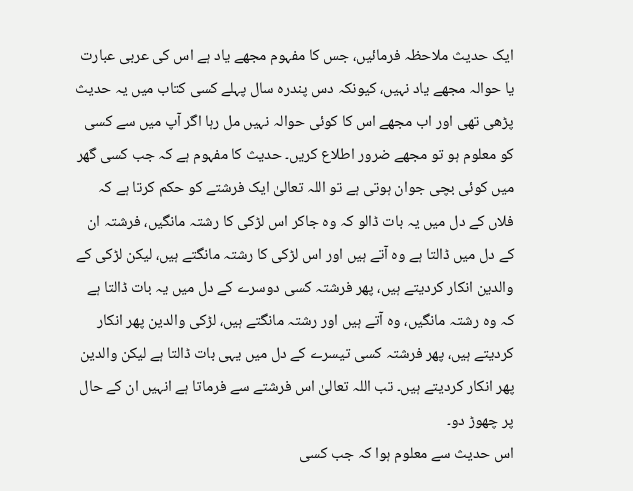ایک حدیث ملاحظہ فرمائیں، جس کا مفہوم مجھے یاد ہے اس کی عربی عبارت یا حوالہ مجھے یاد نہیں، کیونکہ دس پندرہ سال پہلے کسی کتاب میں یہ حدیث پڑھی تھی اور اب مجھے اس کا کوئی حوالہ نہیں مل رہا اگر آپ میں سے کسی کو معلوم ہو تو مجھے ضرور اطلاع کریں۔ حدیث کا مفہوم ہے کہ جب کسی گھر میں کوئی بچی جوان ہوتی ہے تو اللہ تعالیٰ ایک فرشتے کو حکم کرتا ہے کہ فلاں کے دل میں یہ بات ڈالو کہ وہ جاکر اس لڑکی کا رشتہ مانگیں، فرشتہ ان کے دل میں ڈالتا ہے وہ آتے ہیں اور اس لڑکی کا رشتہ مانگتے ہیں، لیکن لڑکی کے والدین انکار کردیتے ہیں، پھر فرشتہ کسی دوسرے کے دل میں یہ بات ڈالتا ہے کہ وہ رشتہ مانگیں، وہ آتے ہیں اور رشتہ مانگتے ہیں، لڑکی والدین پھر انکار کردیتے ہیں، پھر فرشتہ کسی تیسرے کے دل میں یہی بات ڈالتا ہے لیکن والدین پھر انکار کردیتے ہیں۔ تب اللہ تعالیٰ اس فرشتے سے فرماتا ہے انہیں ان کے حال پر چھوڑ دو۔
اس حدیث سے معلوم ہوا کہ جب کسی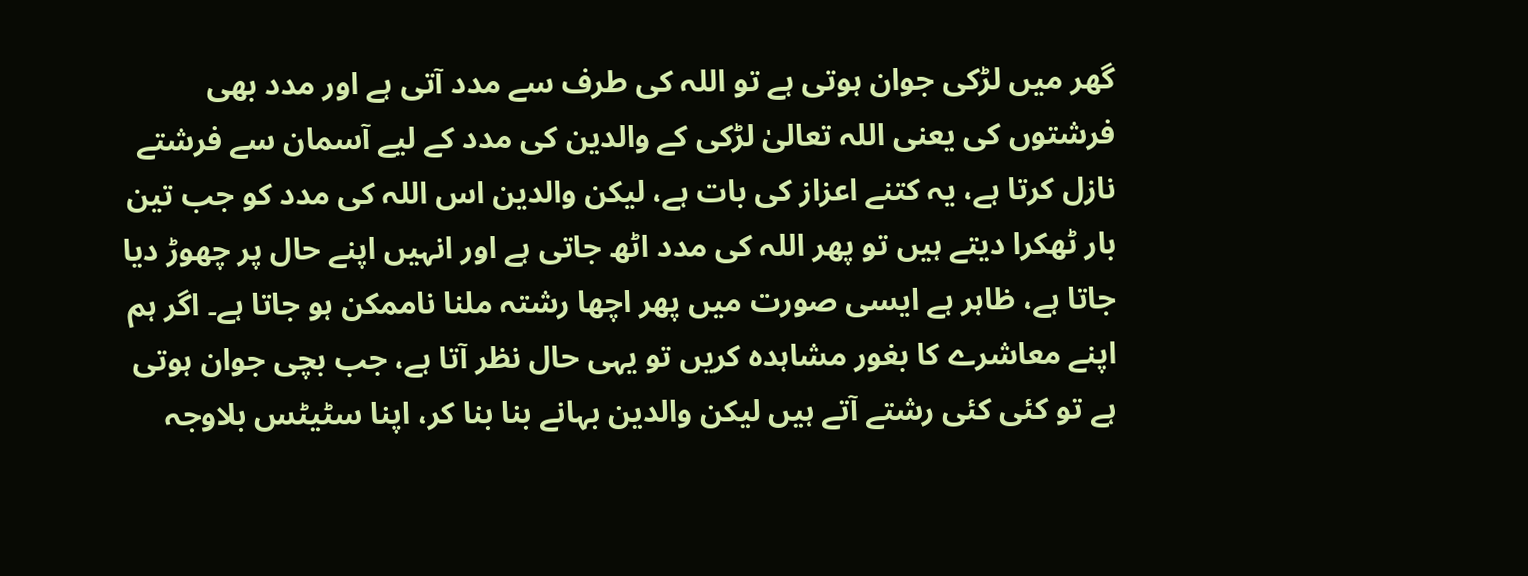گھر میں لڑکی جوان ہوتی ہے تو اللہ کی طرف سے مدد آتی ہے اور مدد بھی فرشتوں کی یعنی اللہ تعالیٰ لڑکی کے والدین کی مدد کے لیے آسمان سے فرشتے نازل کرتا ہے، یہ کتنے اعزاز کی بات ہے، لیکن والدین اس اللہ کی مدد کو جب تین بار ٹھکرا دیتے ہیں تو پھر اللہ کی مدد اٹھ جاتی ہے اور انہیں اپنے حال پر چھوڑ دیا جاتا ہے، ظاہر ہے ایسی صورت میں پھر اچھا رشتہ ملنا ناممکن ہو جاتا ہے۔ اگر ہم اپنے معاشرے کا بغور مشاہدہ کریں تو یہی حال نظر آتا ہے، جب بچی جوان ہوتی ہے تو کئی کئی رشتے آتے ہیں لیکن والدین بہانے بنا بنا کر، اپنا سٹیٹس بلاوجہ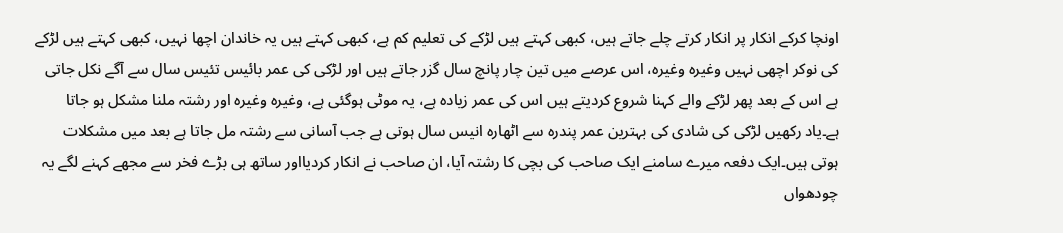اونچا کرکے انکار پر انکار کرتے چلے جاتے ہیں، کبھی کہتے ہیں لڑکے کی تعلیم کم ہے، کبھی کہتے ہیں یہ خاندان اچھا نہیں، کبھی کہتے ہیں لڑکے کی نوکر اچھی نہیں وغیرہ وغیرہ، اس عرصے میں تین چار پانچ سال گزر جاتے ہیں اور لڑکی کی عمر بائیس تئیس سال سے آگے نکل جاتی ہے اس کے بعد پھر لڑکے والے کہنا شروع کردیتے ہیں اس کی عمر زیادہ ہے، یہ موٹی ہوگئی ہے، وغیرہ وغیرہ اور رشتہ ملنا مشکل ہو جاتا ہے۔یاد رکھیں لڑکی کی شادی کی بہترین عمر پندرہ سے اٹھارہ انیس سال ہوتی ہے جب آسانی سے رشتہ مل جاتا ہے بعد میں مشکلات ہوتی ہیں۔ایک دفعہ میرے سامنے ایک صاحب کی بچی کا رشتہ آیا، ان صاحب نے انکار کردیااور ساتھ ہی بڑے فخر سے مجھے کہنے لگے یہ چودھواں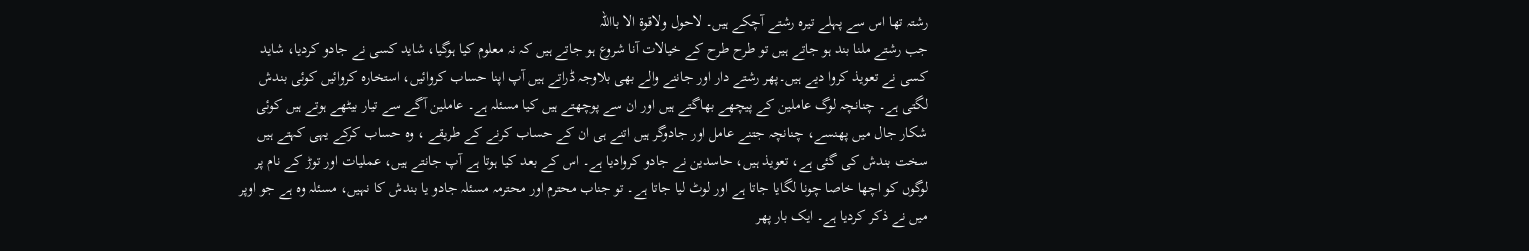رشتہ تھا اس سے پہلے تیرہ رشتے آچکے ہیں۔ لاحول ولاقوة الا بااللہ
جب رشتے ملنا بند ہو جاتے ہیں تو طرح طرح کے خیالات آنا شروع ہو جاتے ہیں کہ نہ معلوم کیا ہوگیا، شاید کسی نے جادو کردیا، شاید کسی نے تعویذ کروا دیے ہیں۔پھر رشتے دار اور جاننے والے بھی بلاوجہ ڈراتے ہیں آپ اپنا حساب کروائیں، استخارہ کروائیں کوئی بندش لگتی ہے۔ چنانچہ لوگ عاملین کے پیچھے بھاگتے ہیں اور ان سے پوچھتے ہیں کیا مسئلہ ہے۔ عاملین آگے سے تیار بیٹھے ہوتے ہیں کوئی شکار جال میں پھنسے، چنانچہ جتنے عامل اور جادوگر ہیں اتنے ہی ان کے حساب کرنے کے طریقے ، وہ حساب کرکے یہی کہتے ہیں سخت بندش کی گئی ہے، تعویذ ہیں، حاسدین نے جادو کروادیا ہے۔ اس کے بعد کیا ہوتا ہے آپ جانتے ہیں، عملیات اور توڑ کے نام پر لوگوں کو اچھا خاصا چونا لگایا جاتا ہے اور لوٹ لیا جاتا ہے۔ تو جناب محترم اور محترمہ مسئلہ جادو یا بندش کا نہیں، مسئلہ وہ ہے جو اوپر میں نے ذکر کردیا ہے۔ ایک بار پھر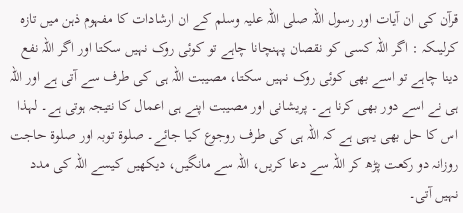قرآن کی ان آیات اور رسول اللہ صلی اللہ علیہ وسلم کے ان ارشادات کا مفہوم ذہن میں تازہ کرلیںکہ : اگر اللہ کسی کو نقصان پہنچانا چاہے تو کوئی روک نہیں سکتا اور اگر اللہ نفع دینا چاہے تو اسے بھی کوئی روک نہیں سکتا، مصیبت اللہ ہی کی طرف سے آتی ہے اور اللہ ہی نے اسے دور بھی کرنا ہے۔ پریشانی اور مصیبت اپنے ہی اعمال کا نتیجہ ہوتی ہے۔ لہذا اس کا حل بھی یہی ہے کہ اللہ ہی کی طرف روجوع کیا جائے۔ صلوة توبہ اور صلوة حاجت روزانہ دو رکعت پڑھ کر اللہ سے دعا کریں، اللہ سے مانگیں، دیکھیں کیسے اللہ کی مدد نہیں آتی۔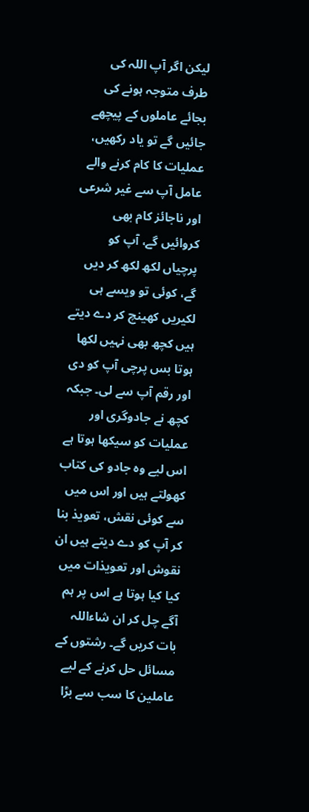لیکن اگر آپ اللہ کی طرف متوجہ ہونے کی بجائے عاملوں کے پیچھے جائیں گے تو یاد رکھیں، عملیات کا کام کرنے والے عامل آپ سے غیر شرعی اور ناجائز کام بھی کروائیں گے، آپ کو پرچیاں لکھ لکھ کر دیں گے، کوئی تو ویسے ہی لکیریں کھینچ کر دے دیتے ہیں کچھ بھی نہیں لکھا ہوتا بس پرچی آپ کو دی اور رقم آپ سے لی۔ جبکہ کچھ نے جادوگری اور عملیات کو سیکھا ہوتا ہے اس لیے وہ جادو کی کتاب کھولتے ہیں اور اس میں سے کوئی نقش، تعویذ بنا کر آپ کو دے دیتے ہیں ان نقوش اور تعویذات میں کیا کیا ہوتا ہے اس پر ہم آگے چل کر ان شاءاللہ بات کریں گے۔ رشتوں کے مسائل حل کرنے کے لیے عاملین کا سب سے بڑا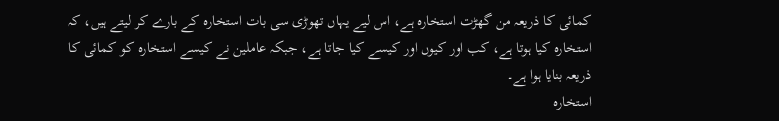کمائی کا ذریعہ من گھڑت استخارہ ہے، اس لیے یہاں تھوڑی سی بات استخارہ کے بارے کر لیتے ہیں، کہ استخارہ کیا ہوتا ہے، کب اور کیوں اور کیسے کیا جاتا ہے، جبکہ عاملین نے کیسے استخارہ کو کمائی کا ذریعہ بنایا ہوا ہے۔
استخارہ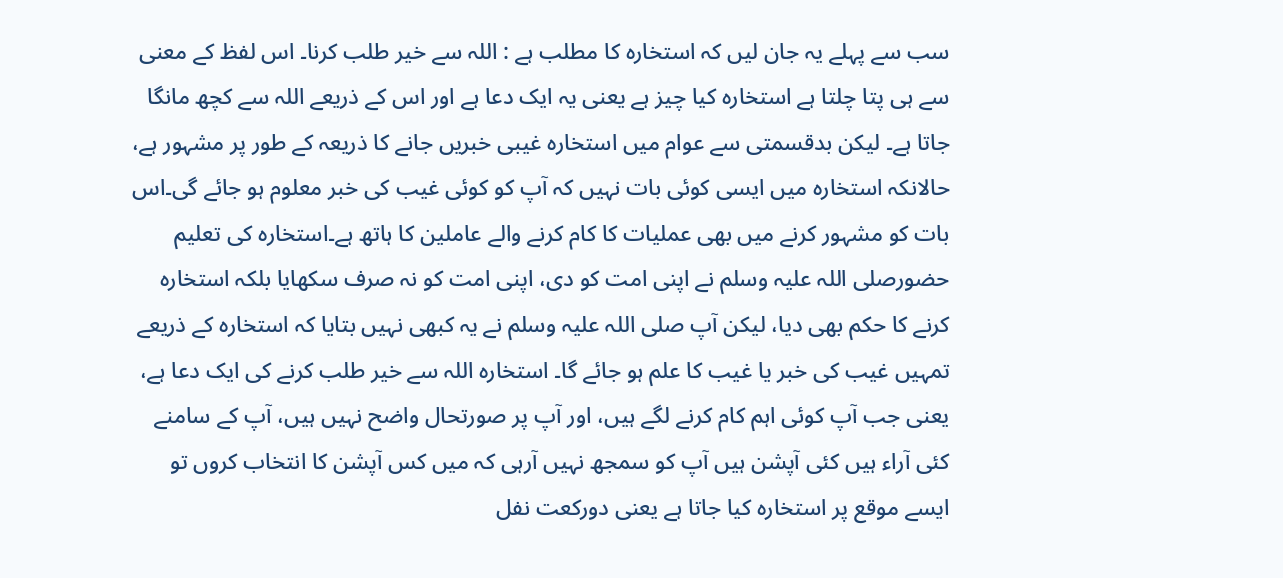سب سے پہلے یہ جان لیں کہ استخارہ کا مطلب ہے : اللہ سے خیر طلب کرنا۔ اس لفظ کے معنی سے ہی پتا چلتا ہے استخارہ کیا چیز ہے یعنی یہ ایک دعا ہے اور اس کے ذریعے اللہ سے کچھ مانگا جاتا ہے۔ لیکن بدقسمتی سے عوام میں استخارہ غیبی خبریں جانے کا ذریعہ کے طور پر مشہور ہے، حالانکہ استخارہ میں ایسی کوئی بات نہیں کہ آپ کو کوئی غیب کی خبر معلوم ہو جائے گی۔اس بات کو مشہور کرنے میں بھی عملیات کا کام کرنے والے عاملین کا ہاتھ ہے۔استخارہ کی تعلیم حضورصلی اللہ علیہ وسلم نے اپنی امت کو دی، اپنی امت کو نہ صرف سکھایا بلکہ استخارہ کرنے کا حکم بھی دیا، لیکن آپ صلی اللہ علیہ وسلم نے یہ کبھی نہیں بتایا کہ استخارہ کے ذریعے تمہیں غیب کی خبر یا غیب کا علم ہو جائے گا۔ استخارہ اللہ سے خیر طلب کرنے کی ایک دعا ہے، یعنی جب آپ کوئی اہم کام کرنے لگے ہیں، اور آپ پر صورتحال واضح نہیں ہیں، آپ کے سامنے کئی آراء ہیں کئی آپشن ہیں آپ کو سمجھ نہیں آرہی کہ میں کس آپشن کا انتخاب کروں تو ایسے موقع پر استخارہ کیا جاتا ہے یعنی دورکعت نفل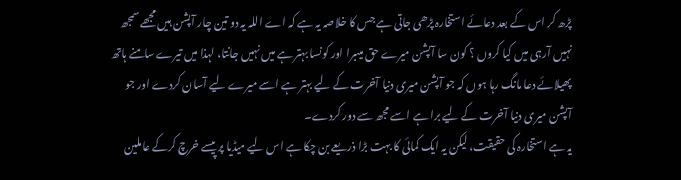پڑھ کر اس کے بعد دعائے استخارہ پڑھی جاتی ہے جس کا خلاصہ یہ ہے کہ اے اللہ یہ دو تین چار آپشن ہیں مجھے سمجھ نہیں آرہی میں کیا کروں ؟ کون سا آپشن میرے حق میںبرا اور کونسا بہتر ہے میں نہیں جانتا، لہذا میں تیرے سامنے ہاتھ پھیلائے دعا مانگ رہا ہوں کہ جو آپشن میری دنیا آخرت کے لیے بہتر ہے اسے میرے لیے آسان کردے اور جو آپشن میری دنیا آخرت کے لیے برا ہے اسے مجھ سے دور کردے۔
یہ ہے استخارہ کی حقیقت، لیکن یہ ایک کمائی کا بہت بڑا ذریعے بن چکا ہے اس لیے میڈیا پر پیسے خرچ کرکے عاملین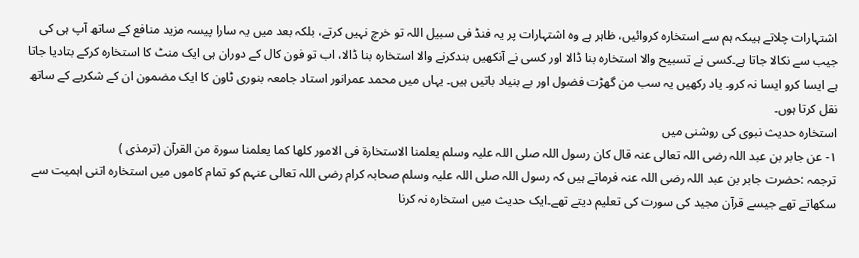اشتہارات چلاتے ہیںکہ ہم سے استخارہ کروائیں، ظاہر ہے وہ اشتہارات پر یہ فنڈ فی سبیل اللہ تو خرچ نہیں کرتے، بلکہ بعد میں یہ سارا پیسہ مزید منافع کے ساتھ آپ ہی کی جیب سے نکالا جاتا ہے۔کسی نے تسبیح والا استخارہ بنا ڈالا اور کسی نے آنکھیں بندکرنے والا استخارہ بنا ڈالا، اب تو فون کال کے دوران ہی ایک منٹ کا استخارہ کرکے بتادیا جاتا ہے ایسا کرو ایسا نہ کرو۔ یاد رکھیں یہ سب من گھڑت فضول اور بے بنیاد باتیں ہیں۔ یہاں میں محمد عمرانور استاد جامعہ بنوری ٹاون کا ایک مضمون ان کے شکریے کے ساتھ نقل کرتا ہوں۔
استخارہ حدیث نبوی کی روشنی میں
۱- عن جابر بن عبد اللہ رضی اللہ تعالی عنہ قال کان رسول اللہ صلی اللہ علیہ وسلم یعلمنا الاستخارة فی الامور کلھا کما یعلمنا سورة من القرآن (ترمذی )
ترجمہ :حضرت جابر بن عبد اللہ رضی اللہ عنہ فرماتے ہیں کہ رسول اللہ صلی اللہ علیہ وسلم صحابہ کرام رضی اللہ تعالی عنہم کو تمام کاموں میں استخارہ اتنی اہمیت سے سکھاتے تھے جیسے قرآن مجید کی سورت کی تعلیم دیتے تھے۔ایک حدیث میں استخارہ نہ کرنا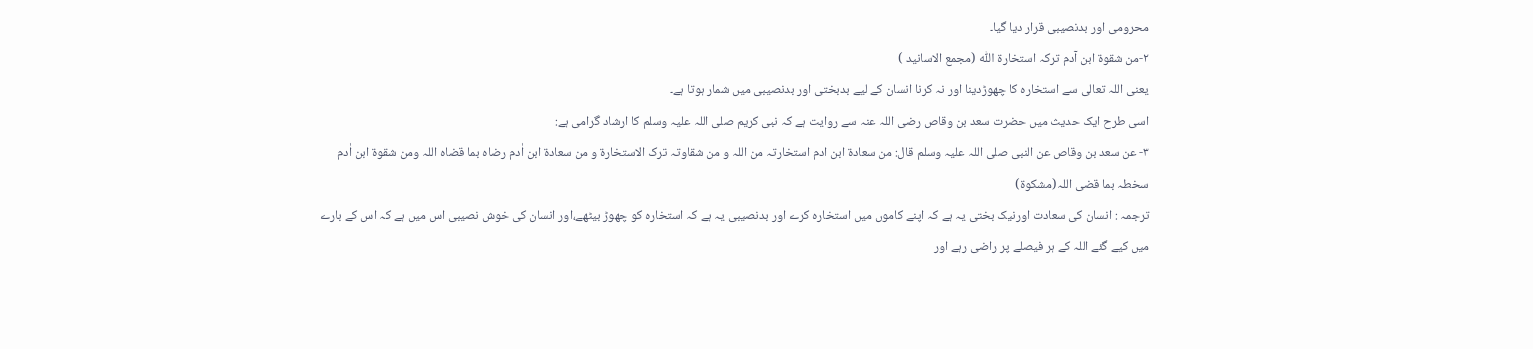محرومی اور بدنصیبی قرار دیا گیا۔
۲-من شقوة ابن آدم ترکہ استخارة اللّٰہ (مجمع الاسانید )
یعنی اللہ تعالی سے استخارہ کا چھوڑدینا اور نہ کرنا انسان کے لیے بدبختی اور بدنصیبی میں شمار ہوتا ہے۔
اسی طرح ایک حدیث میں حضرت سعد بن وقاص رضی اللہ عنہ سے روایت ہے کہ نبی کریم صلی اللہ علیہ وسلم کا ارشاد گرامی ہے:
۳- عن سعد بن وقاص عن النبی صلی اللہ علیہ وسلم قال: من سعادة ابن ادم استخارتہ من اللہ و من شقاوتہ ترک الاستخارة و من سعادة ابن اٰدم رضاہ بما قضاہ اللہ ومن شقوة ابن اٰدم سخطہ بما قضی اللہ(مشکوة)
ترجمہ : انسان کی سعادت اورنیک بختی یہ ہے کہ اپنے کاموں میں استخارہ کرے اور بدنصیبی یہ ہے کہ استخارہ کو چھوڑ بیٹھے،اور انسان کی خوش نصیبی اس میں ہے کہ اس کے بارے میں کیے گئے اللہ کے ہر فیصلے پر راضی رہے اور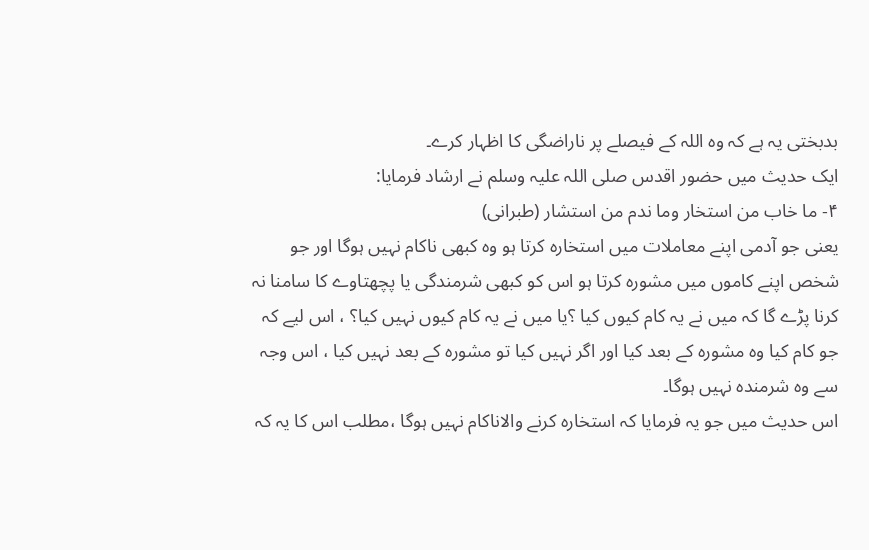بدبختی یہ ہے کہ وہ اللہ کے فیصلے پر ناراضگی کا اظہار کرے۔
ایک حدیث میں حضور اقدس صلی اللہ علیہ وسلم نے ارشاد فرمایا:
۴- ما خاب من استخار وما ندم من استشار (طبرانی)
یعنی جو آدمی اپنے معاملات میں استخارہ کرتا ہو وہ کبھی ناکام نہیں ہوگا اور جو شخص اپنے کاموں میں مشورہ کرتا ہو اس کو کبھی شرمندگی یا پچھتاوے کا سامنا نہ کرنا پڑے گا کہ میں نے یہ کام کیوں کیا ؟یا میں نے یہ کام کیوں نہیں کیا؟ ، اس لیے کہ جو کام کیا وہ مشورہ کے بعد کیا اور اگر نہیں کیا تو مشورہ کے بعد نہیں کیا ، اس وجہ سے وہ شرمندہ نہیں ہوگا۔
اس حدیث میں جو یہ فرمایا کہ استخارہ کرنے والاناکام نہیں ہوگا ،مطلب اس کا یہ کہ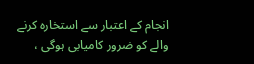انجام کے اعتبار سے استخارہ کرنے والے کو ضرور کامیابی ہوگی ،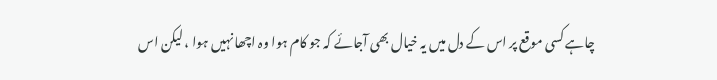چاہے کسی موقع پر اس کے دل میں یہ خیال بھی آجائے کہ جو کام ہوا وہ اچھا نہیں ہوا ، لیکن اس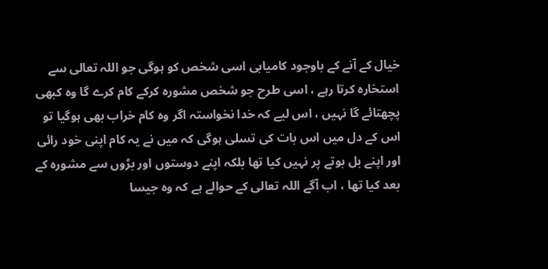خیال کے آنے کے باوجود کامیابی اسی شخص کو ہوگی جو اللہ تعالی سے استخارہ کرتا رہے ، اسی طرح جو شخص مشورہ کرکے کام کرے گا وہ کبھی پچھتائے گا نہیں ، اس لیے کہ خدا نخواستہ اگر وہ کام خراب بھی ہوگیا تو اس کے دل میں اس بات کی تسلی ہوگی کہ میں نے یہ کام اپنی خود رائی اور اپنے بل بوتے پر نہیں کیا تھا بلکہ اپنے دوستوں اور بڑوں سے مشورہ کے بعد کیا تھا ، اب آگے اللہ تعالی کے حوالے ہے کہ وہ جیسا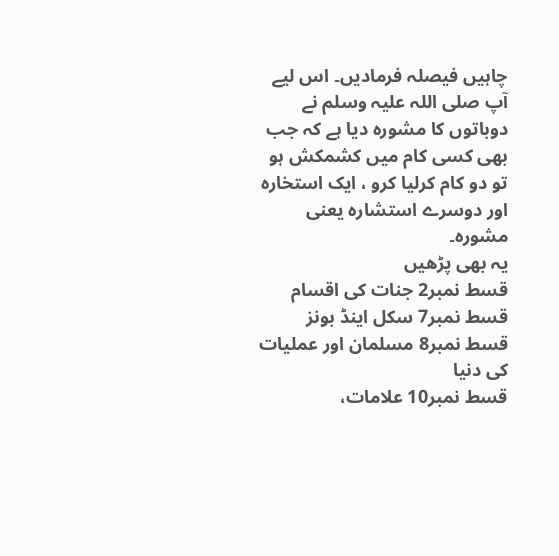چاہیں فیصلہ فرمادیں۔ اس لیے آپ صلی اللہ علیہ وسلم نے دوباتوں کا مشورہ دیا ہے کہ جب بھی کسی کام میں کشمکش ہو تو دو کام کرلیا کرو ، ایک استخارہ اور دوسرے استشارہ یعنی مشورہ۔
یہ بھی پڑھیں
قسط نمبر2 جنات کی اقسام
قسط نمبر7 سکل اینڈ بونز
قسط نمبر8 مسلمان اور عملیات کی دنیا
قسط نمبر10 علامات،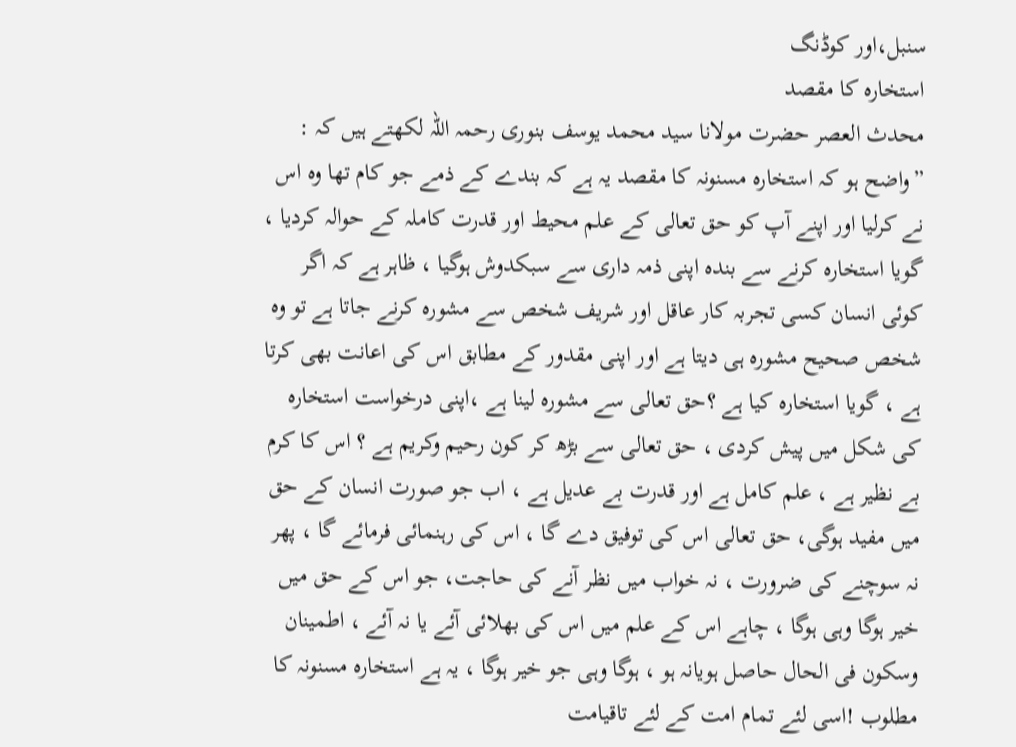سنبل،اور کوڈنگ
استخارہ کا مقصد
محدث العصر حضرت مولانا سید محمد یوسف بنوری رحمہ اللہ لکھتے ہیں کہ :
”واضح ہو کہ استخارہ مسنونہ کا مقصد یہ ہے کہ بندے کے ذمے جو کام تھا وہ اس نے کرلیا اور اپنے آپ کو حق تعالی کے علم محیط اور قدرت کاملہ کے حوالہ کردیا ، گویا استخارہ کرنے سے بندہ اپنی ذمہ داری سے سبکدوش ہوگیا ، ظاہر ہے کہ اگر کوئی انسان کسی تجربہ کار عاقل اور شریف شخص سے مشورہ کرنے جاتا ہے تو وہ شخص صحیح مشورہ ہی دیتا ہے اور اپنی مقدور کے مطابق اس کی اعانت بھی کرتا ہے ، گویا استخارہ کیا ہے ؟حق تعالی سے مشورہ لینا ہے ،اپنی درخواست استخارہ کی شکل میں پیش کردی ، حق تعالی سے بڑھ کر کون رحیم وکریم ہے ؟ اس کا کرم بے نظیر ہے ، علم کامل ہے اور قدرت بے عدیل ہے ، اب جو صورت انسان کے حق میں مفید ہوگی، حق تعالی اس کی توفیق دے گا ، اس کی رہنمائی فرمائے گا ، پھر نہ سوچنے کی ضرورت ، نہ خواب میں نظر آنے کی حاجت، جو اس کے حق میں خیر ہوگا وہی ہوگا ، چاہے اس کے علم میں اس کی بھلائی آئے یا نہ آئے ، اطمینان وسکون فی الحال حاصل ہویانہ ہو ، ہوگا وہی جو خیر ہوگا ، یہ ہے استخارہ مسنونہ کا مطلوب !اسی لئے تمام امت کے لئے تاقیامت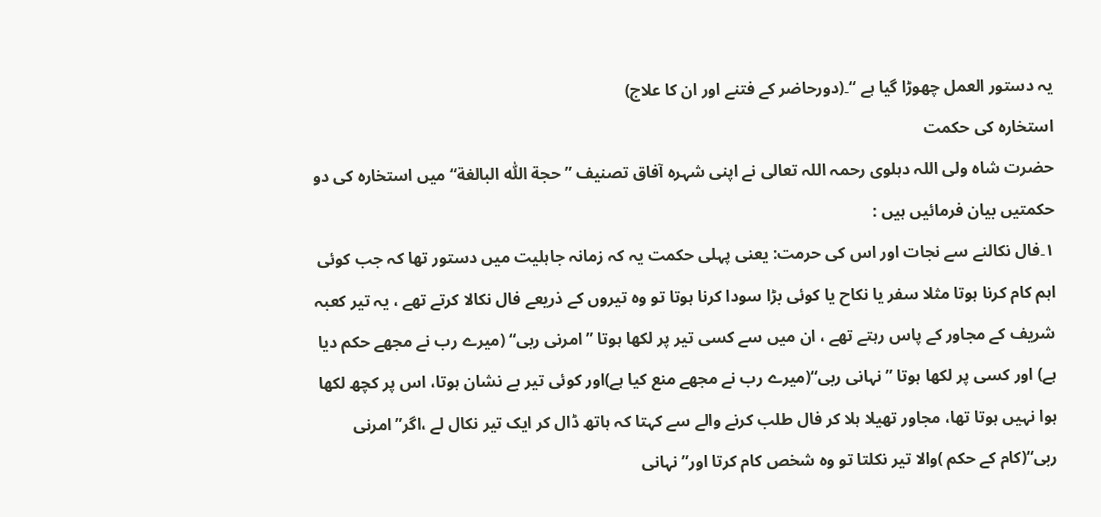یہ دستور العمل چھوڑا گیا ہے “۔(دورحاضر کے فتنے اور ان کا علاج)
استخارہ کی حکمت
حضرت شاہ ولی اللہ دہلوی رحمہ اللہ تعالی نے اپنی شہرہ آفاق تصنیف ”حجة اللّٰہ البالغة“ میں استخارہ کی دو حکمتیں بیان فرمائیں ہیں :
۱۔فال نکالنے سے نجات اور اس کی حرمت: یعنی پہلی حکمت یہ کہ زمانہ جاہلیت میں دستور تھا کہ جب کوئی اہم کام کرنا ہوتا مثلا سفر یا نکاح یا کوئی بڑا سودا کرنا ہوتا تو وہ تیروں کے ذریعے فال نکالا کرتے تھے ، یہ تیر کعبہ شریف کے مجاور کے پاس رہتے تھے ، ان میں سے کسی تیر پر لکھا ہوتا ”امرنی ربی“ (میرے رب نے مجھے حکم دیا ہے) اور کسی پر لکھا ہوتا ”نہانی ربی“(میرے رب نے مجھے منع کیا ہے)اور کوئی تیر بے نشان ہوتا، اس پر کچھ لکھا ہوا نہیں ہوتا تھا، مجاور تھیلا ہلا کر فال طلب کرنے والے سے کہتا کہ ہاتھ ڈال کر ایک تیر نکال لے ،اگر”امرنی ربی“(کام کے حکم )والا تیر نکلتا تو وہ شخص کام کرتا اور”نہانی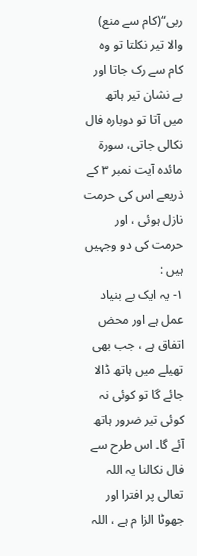ربی“(کام سے منع) والا تیر نکلتا تو وہ کام سے رک جاتا اور بے نشان تیر ہاتھ میں آتا تو دوبارہ فال نکالی جاتی، سورة مائدہ آیت نمبر ۳ کے ذریعے اس کی حرمت نازل ہوئی ، اور حرمت کی دو وجہیں ہیں :
۱- یہ ایک بے بنیاد عمل ہے اور محض اتفاق ہے ، جب بھی تھیلے میں ہاتھ ڈالا جائے گا تو کوئی نہ کوئی تیر ضرور ہاتھ آئے گا۔ اس طرح سے فال نکالنا یہ اللہ تعالی پر افترا اور جھوٹا الزا م ہے ، اللہ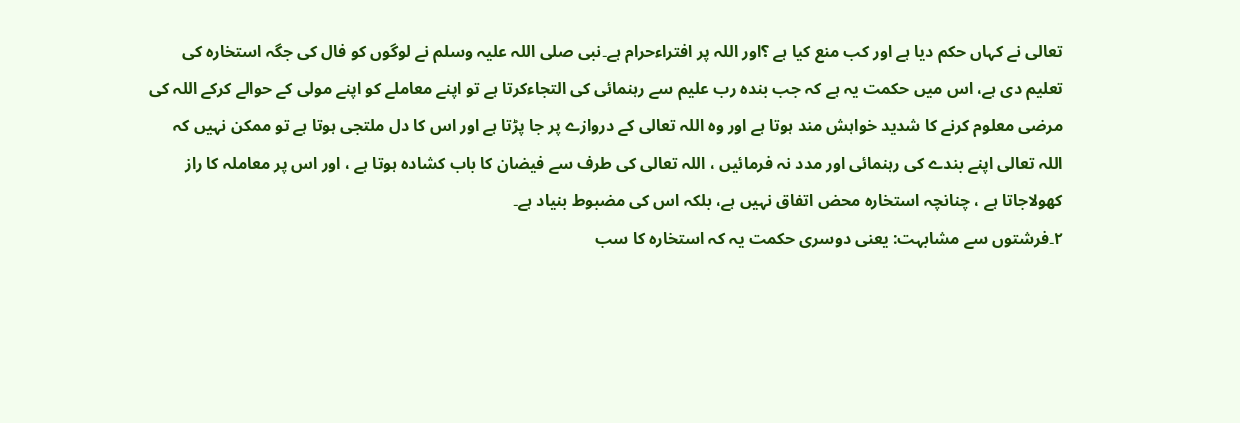تعالی نے کہاں حکم دیا ہے اور کب منع کیا ہے ؟اور اللہ پر افتراءحرام ہے۔نبی صلی اللہ علیہ وسلم نے لوگوں کو فال کی جگہ استخارہ کی تعلیم دی ہے، اس میں حکمت یہ ہے کہ جب بندہ رب علیم سے رہنمائی کی التجاءکرتا ہے تو اپنے معاملے کو اپنے مولی کے حوالے کرکے اللہ کی مرضی معلوم کرنے کا شدید خواہش مند ہوتا ہے اور وہ اللہ تعالی کے دروازے پر جا پڑتا ہے اور اس کا دل ملتجی ہوتا ہے تو ممکن نہیں کہ اللہ تعالی اپنے بندے کی رہنمائی اور مدد نہ فرمائیں ، اللہ تعالی کی طرف سے فیضان کا باب کشادہ ہوتا ہے ، اور اس پر معاملہ کا راز کھولاجاتا ہے ، چنانچہ استخارہ محض اتفاق نہیں ہے، بلکہ اس کی مضبوط بنیاد ہے۔
۲۔فرشتوں سے مشابہت: یعنی دوسری حکمت یہ کہ استخارہ کا سب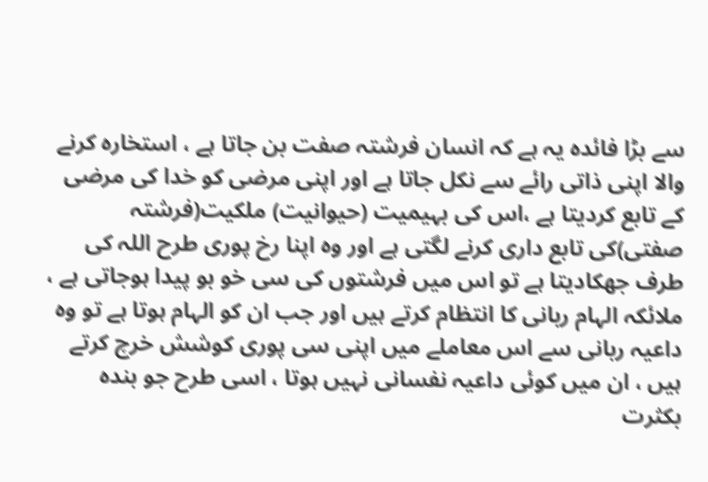سے بڑا فائدہ یہ ہے کہ انسان فرشتہ صفت بن جاتا ہے ، استخارہ کرنے والا اپنی ذاتی رائے سے نکل جاتا ہے اور اپنی مرضی کو خدا کی مرضی کے تابع کردیتا ہے ،اس کی بہیمیت (حیوانیت) ملکیت(فرشتہ صفتی)کی تابع داری کرنے لگتی ہے اور وہ اپنا رخ پوری طرح اللہ کی طرف جھکادیتا ہے تو اس میں فرشتوں کی سی خو بو پیدا ہوجاتی ہے ، ملائکہ الہام ربانی کا انتظام کرتے ہیں اور جب ان کو الہام ہوتا ہے تو وہ داعیہ ربانی سے اس معاملے میں اپنی سی پوری کوشش خرچ کرتے ہیں ، ان میں کوئی داعیہ نفسانی نہیں ہوتا ، اسی طرح جو بندہ بکثرت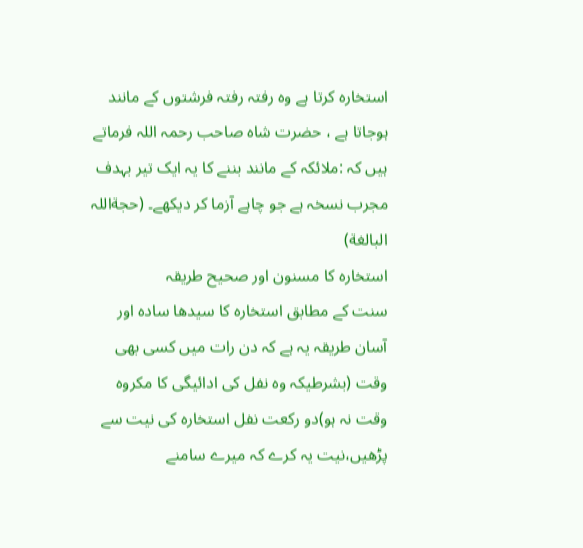استخارہ کرتا ہے وہ رفتہ رفتہ فرشتوں کے مانند ہوجاتا ہے ، حضرت شاہ صاحب رحمہ اللہ فرماتے ہیں کہ :ملائکہ کے مانند بننے کا یہ ایک تیر بہدف مجرب نسخہ ہے جو چاہے آزما کر دیکھے۔ (حجةاللہ البالغة)
استخارہ کا مسنون اور صحیح طریقہ
سنت کے مطابق استخارہ کا سیدھا سادہ اور آسان طریقہ یہ ہے کہ دن رات میں کسی بھی وقت (بشرطیکہ وہ نفل کی ادائیگی کا مکروہ وقت نہ ہو)دو رکعت نفل استخارہ کی نیت سے پڑھیں،نیت یہ کرے کہ میرے سامنے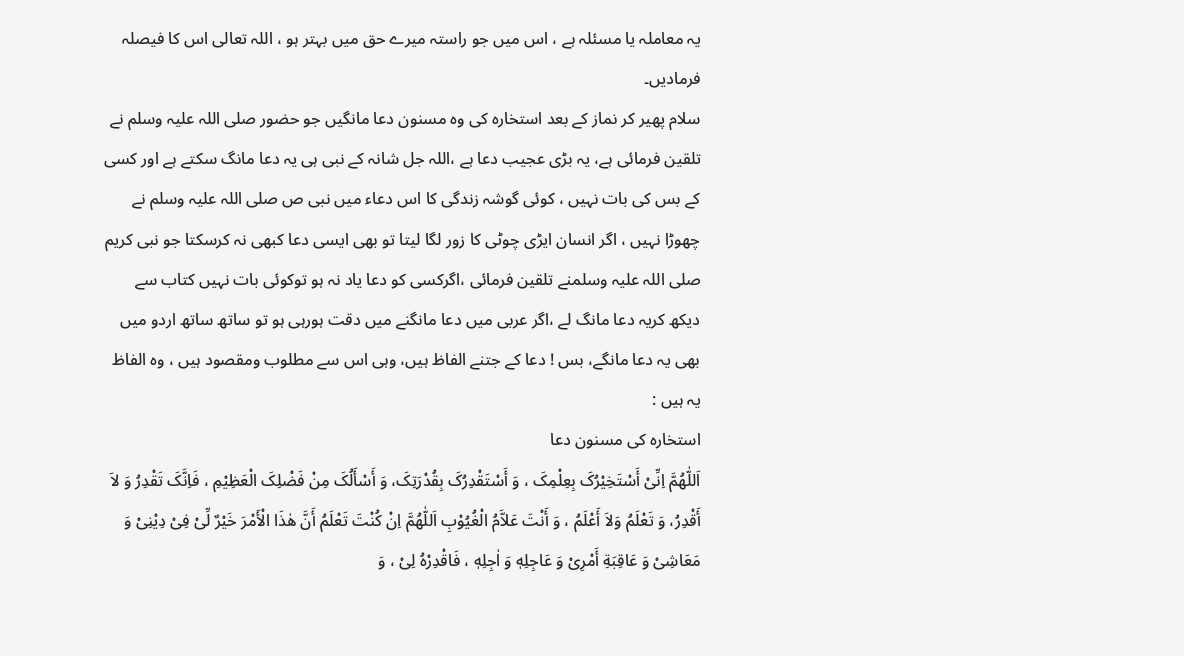یہ معاملہ یا مسئلہ ہے ، اس میں جو راستہ میرے حق میں بہتر ہو ، اللہ تعالی اس کا فیصلہ فرمادیں۔
سلام پھیر کر نماز کے بعد استخارہ کی وہ مسنون دعا مانگیں جو حضور صلی اللہ علیہ وسلم نے تلقین فرمائی ہے، یہ بڑی عجیب دعا ہے ،اللہ جل شانہ کے نبی ہی یہ دعا مانگ سکتے ہے اور کسی کے بس کی بات نہیں ، کوئی گوشہ زندگی کا اس دعاء میں نبی ص صلی اللہ علیہ وسلم نے چھوڑا نہیں ، اگر انسان ایڑی چوٹی کا زور لگا لیتا تو بھی ایسی دعا کبھی نہ کرسکتا جو نبی کریم صلی اللہ علیہ وسلمنے تلقین فرمائی ،اگرکسی کو دعا یاد نہ ہو توکوئی بات نہیں کتاب سے دیکھ کریہ دعا مانگ لے ،اگر عربی میں دعا مانگنے میں دقت ہورہی ہو تو ساتھ ساتھ اردو میں بھی یہ دعا مانگے، بس ! دعا کے جتنے الفاظ ہیں، وہی اس سے مطلوب ومقصود ہیں ، وہ الفاظ یہ ہیں :
استخارہ کی مسنون دعا
اَللّٰهُمَّ اِنِّیْ أَسْتَخِیْرُکَ بِعِلْمِکَ ، وَ أَسْتَقْدِرُکَ بِقُدْرَتِکَ، وَ أَسْأَلُکَ مِنْ فَضْلِکَ الْعَظِیْمِ ، فَاِنَّکَ تَقْدِرُ وَ لاَ أَقْدِرُ، وَ تَعْلَمُ وَلاَ أَعْلَمُ ، وَ أَنْتَ عَلاَّمُ الْغُیُوْبِ اَللّٰهُمَّ اِنْ کُنْتَ تَعْلَمُ أَنَّ هٰذَا الْأَمْرَ خَیْرٌ لِّیْ فِیْ دِیْنِیْ وَ مَعَاشِیْ وَ عَاقِبَةِ أَمْرِیْ وَ عَاجِلِهٖ وَ اٰجِلِهٖ ، فَاقْدِرْهُ لِیْ ، وَ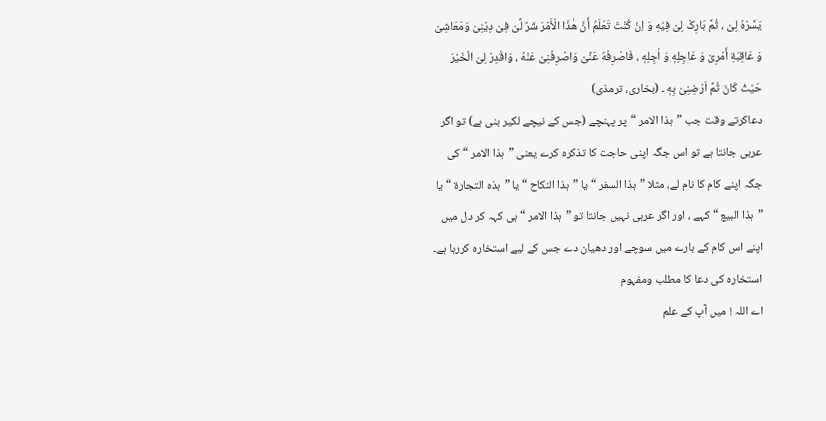یَسِّرْهُ لِیْ ، ثُمَّ بَارِکْ لِیْ فِیْهِ وَ اِنْ کُنْتَ تَعْلَمُ أَنَّ هٰذَا الْأَمْرَ شَرٌ لِّیْ فِیْ دِیْنِیْ وَمَعَاشِیْ وَ عَاقِبَةِ أَمْرِیْ وَ عَاجِلِهٖ وَ اٰجِلِهٖ ، فَاصْرِفْهُ عَنِّیْ وَاصْرِفْنِیْ عَنْهُ ، وَاقْدِرْ لِیَ الْخَیْرَ حَیْثُ کَانَ ثُمَّ اَرْضِنِیْ بِهٖ ۔ (بخاری، ترمذی)
دعاکرتے وقت جب ”ہذا الامر “پر پہنچے (جس کے نیچے لکیر بنی ہے) تو اگر عربی جانتا ہے تو اس جگہ اپنی حاجت کا تذکرہ کرے یعنی ”ہذا الامر “کی جگہ اپنے کام کا نام لے، مثلا ”ہذا السفر “یا ”ہذا النکاح “ یا ”ہذہ التجارة “یا ”ہذا البیع “کہے ، اور اگر عربی نہیں جانتا تو ”ہذا الامر “ہی کہہ کر دل میں اپنے اس کام کے بارے میں سوچے اور دھیان دے جس کے لیے استخارہ کررہا ہے۔
استخارہ کی دعا کا مطلب ومفہوم
اے اللہ ! میں آپ کے علم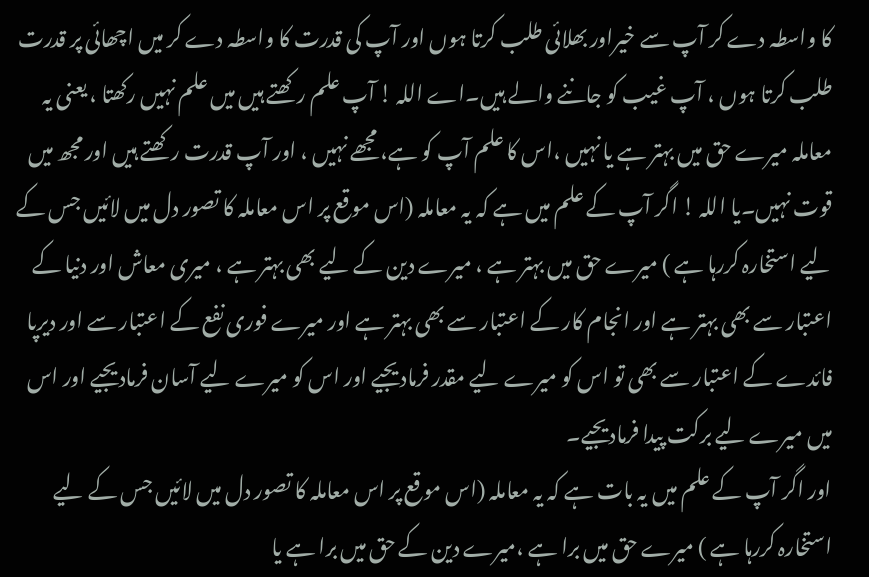کا واسطہ دے کر آپ سے خیراور بھلائی طلب کرتا ہوں اور آپ کی قدرت کا واسطہ دے کر میں اچھائی پر قدرت طلب کرتا ہوں ، آپ غیب کو جاننے والے ہیں۔اے اللہ ! آپ علم رکھتے ہیں میں علم نہیں رکھتا ، یعنی یہ معاملہ میرے حق میں بہتر ہے یا نہیں ،اس کا علم آپ کو ہے، مجھے نہیں ، اور آپ قدرت رکھتے ہیں اور مجھ میں قوت نہیں۔یا اللہ ! اگر آپ کے علم میں ہے کہ یہ معاملہ (اس موقع پر اس معاملہ کا تصور دل میں لائیں جس کے لیے استخارہ کررہا ہے ) میرے حق میں بہتر ہے ، میرے دین کے لیے بھی بہتر ہے ، میری معاش اور دنیا کے اعتبار سے بھی بہتر ہے اور انجام کار کے اعتبار سے بھی بہتر ہے اور میرے فوری نفع کے اعتبار سے اور دیرپا فائدے کے اعتبار سے بھی تو اس کو میرے لیے مقدر فرمادیجیے اور اس کو میرے لیے آسان فرمادیجیے اور اس میں میرے لیے برکت پیدا فرمادیجیے۔
اور اگر آپ کے علم میں یہ بات ہے کہ یہ معاملہ (اس موقع پر اس معاملہ کا تصور دل میں لائیں جس کے لیے استخارہ کررہا ہے ) میرے حق میں برا ہے ،میرے دین کے حق میں برا ہے یا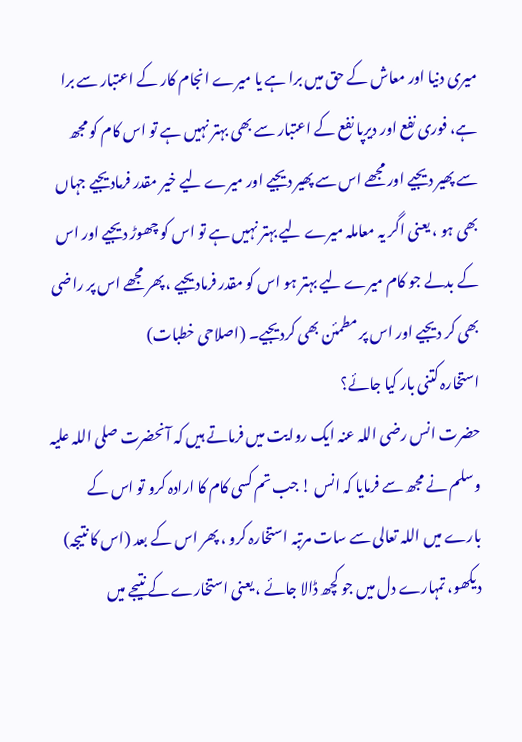میری دنیا اور معاش کے حق میں برا ہے یا میرے انجام کار کے اعتبار سے برا ہے، فوری نفع اور دیرپا نفع کے اعتبار سے بھی بہتر نہیں ہے تو اس کام کو مجھ سے پھیر دیجیے اور مجھے اس سے پھیر دیجیے اور میرے لیے خیر مقدر فرمادیجیے جہاں بھی ہو ، یعنی اگر یہ معاملہ میرے لیے بہتر نہیں ہے تو اس کو چھوڑ دیجیے اور اس کے بدلے جو کام میرے لیے بہتر ہو اس کو مقدر فرمادیجیے ، پھر مجھے اس پر راضی بھی کر دیجیے اور اس پر مطمئن بھی کردیجیے۔ (اصلاحی خطبات)
استخارہ کتنی بار کیا جائے؟
حضرت انس رضی اللہ عنہ ایک روایت میں فرماتے ہیں کہ آنحضرت صلی اللہ علیہ وسلم نے مجھ سے فرمایا کہ انس ! جب تم کسی کام کا ارادہ کرو تو اس کے بارے میں اللہ تعالی سے سات مرتبہ استخارہ کرو ، پھر اس کے بعد (اس کا نتیجہ) دیکھو، تمہارے دل میں جو کچھ ڈالا جائے ، یعنی استخارے کے نتیجے میں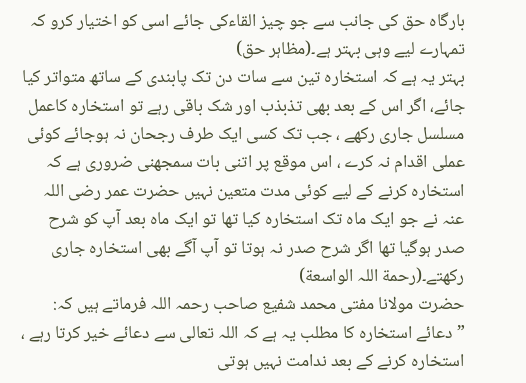بارگاہ حق کی جانب سے جو چیز القاءکی جائے اسی کو اختیار کرو کہ تمہارے لیے وہی بہتر ہے۔(مظاہر حق)
بہتر یہ ہے کہ استخارہ تین سے سات دن تک پابندی کے ساتھ متواتر کیا جائے، اگر اس کے بعد بھی تذبذب اور شک باقی رہے تو استخارہ کاعمل مسلسل جاری رکھے ، جب تک کسی ایک طرف رجحان نہ ہوجائے کوئی عملی اقدام نہ کرے ، اس موقع پر اتنی بات سمجھنی ضروری ہے کہ استخارہ کرنے کے لیے کوئی مدت متعین نہیں حضرت عمر رضی اللہ عنہ نے جو ایک ماہ تک استخارہ کیا تھا تو ایک ماہ بعد آپ کو شرح صدر ہوگیا تھا اگر شرح صدر نہ ہوتا تو آپ آگے بھی استخارہ جاری رکھتے۔(رحمة اللہ الواسعة)
حضرت مولانا مفتی محمد شفیع صاحب رحمہ اللہ فرماتے ہیں کہ:
”دعائے استخارہ کا مطلب یہ ہے کہ اللہ تعالی سے دعائے خیر کرتا رہے ، استخارہ کرنے کے بعد ندامت نہیں ہوتی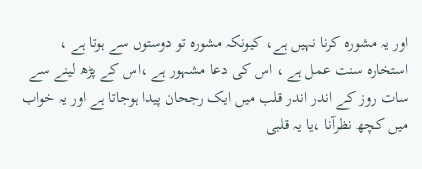اور یہ مشورہ کرنا نہیں ہے، کیونکہ مشورہ تو دوستوں سے ہوتا ہے ، استخارہ سنت عمل ہے ، اس کی دعا مشہور ہے ،اس کے پڑھ لینے سے سات روز کے اندر اندر قلب میں ایک رجحان پیدا ہوجاتا ہے اور یہ خواب میں کچھ نظرآنا ،یا یہ قلبی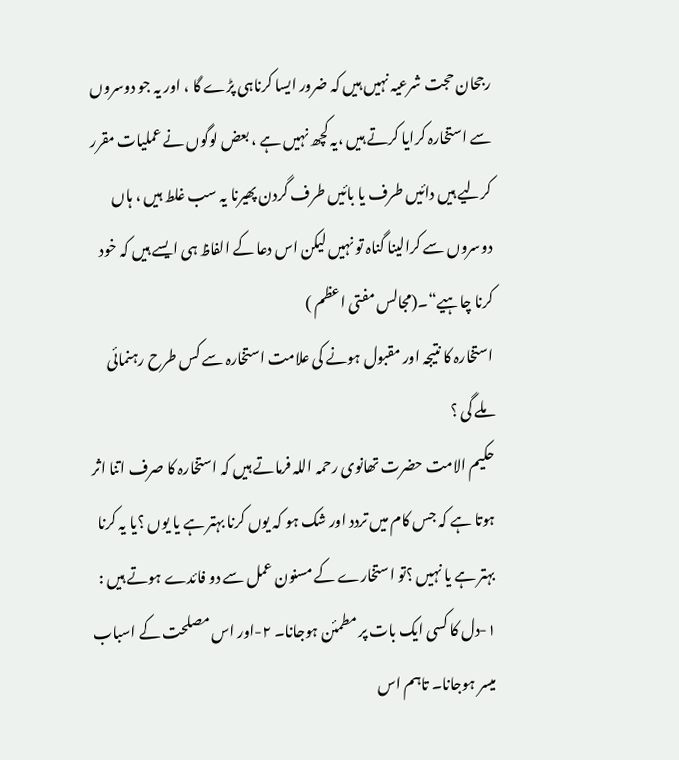رجحان حجت شرعیہ نہیں ہیں کہ ضرور ایسا کرناہی پڑے گا ، اور یہ جو دوسروں سے استخارہ کرایا کرتے ہیں ،یہ کچھ نہیں ہے ، بعض لوگوں نے عملیات مقرر کرلیے ہیں دائیں طرف یا بائیں طرف گردن پھیرنا یہ سب غلط ہیں ، ہاں دوسروں سے کرالینا گناہ تو نہیں لیکن اس دعا کے الفاظ ہی ایسے ہیں کہ خود کرنا چاہیے“۔(مجالس مفتی اعظم )
استخارہ کا نتیجہ اور مقبول ہونے کی علامت استخارہ سے کس طرح رہنمائی ملے گی ؟
حکیم الامت حضرت تھانوی رحمہ اللہ فرماتے ہیں کہ استخارہ کا صرف اتنا اثر ہوتا ہے کہ جس کام میں تردد اور شک ہو کہ یوں کرنا بہتر ہے یا یوں ؟یا یہ کرنا بہتر ہے یا نہیں ؟تو استخارے کے مسنون عمل سے دو فائدے ہوتے ہیں :
۱-دل کا کسی ایک بات پر مطمئن ہوجانا۔ ۲-اور اس مصلحت کے اسباب میسر ہوجانا۔ تاہم اس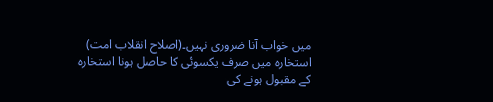میں خواب آنا ضروری نہیں۔(اصلاح انقلاب امت)
استخارہ میں صرف یکسوئی کا حاصل ہونا استخارہ کے مقبول ہونے کی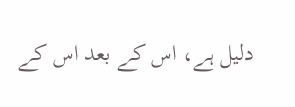دلیل ہے، اس کے بعد اس کے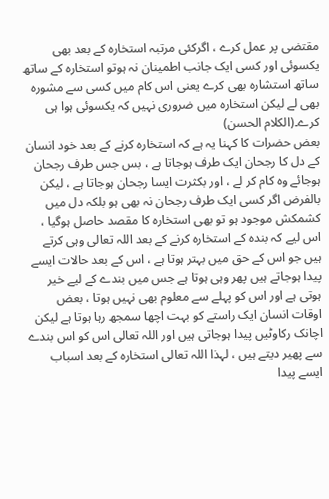مقتضی پر عمل کرے ، اگرکئی مرتبہ استخارہ کے بعد بھی یکسوئی اور کسی ایک جانب اطمینان نہ ہوتو استخارہ کے ساتھ ساتھ استشارہ بھی کرے یعنی اس کام میں کسی سے مشورہ بھی لے لیکن استخارہ میں ضروری نہیں کہ یکسوئی ہوا ہی کرے۔(الکلام الحسن)
بعض حضرات کا کہنا یہ ہے کہ استخارہ کرنے کے بعد خود انسان کے دل کا رجحان ایک طرف ہوجاتا ہے ، بس جس طرف رجحان ہوجائے وہ کام کر لے ، اور بکثرت ایسا رجحان ہوجاتا ہے ، لیکن بالفرض اگر کسی ایک طرف رجحان نہ بھی ہو بلکہ دل میں کشمکش موجود ہو تو بھی استخارہ کا مقصد حاصل ہوگیا ، اس لیے کہ بندہ کے استخارہ کرنے کے بعد اللہ تعالی وہی کرتے ہیں جو اس کے حق میں بہتر ہوتا ہے ، اس کے بعد حالات ایسے پیدا ہوجاتے ہیں پھر وہی ہوتا ہے جس میں بندے کے لیے خیر ہوتی ہے اور اس کو پہلے سے معلوم بھی نہیں ہوتا ، بعض اوقات انسان ایک راستے کو بہت اچھا سمجھ رہا ہوتا ہے لیکن اچانک رکاوٹیں پیدا ہوجاتی ہیں اور اللہ تعالی اس کو اس بندے سے پھیر دیتے ہیں ، لہذا اللہ تعالی استخارہ کے بعد اسباب ایسے پیدا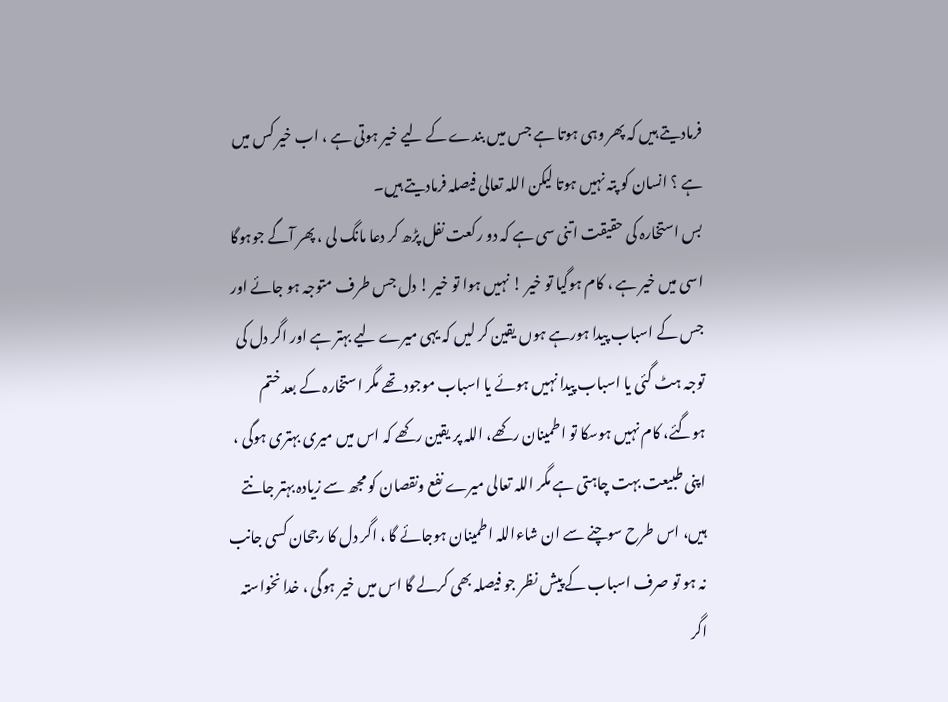فرمادیتے ہیں کہ پھر وہی ہوتا ہے جس میں بندے کے لیے خیر ہوتی ہے ، اب خیر کس میں ہے ؟ انسان کو پتہ نہیں ہوتا لیکن اللہ تعالی فیصلہ فرمادیتے ہیں۔
بس استخارہ کی حقیقت اتنی سی ہے کہ دو رکعت نفل پڑھ کر دعا مانگ لی ، پھر آگے جوہوگا اسی میں خیر ہے ، کام ہوگیا تو خیر ! نہیں ہوا تو خیر ! دل جس طرف متوجہ ہو جائے اور جس کے اسباب پیدا ہورہے ہوں یقین کر لیں کہ یہی میرے لیے بہتر ہے اور اگر دل کی توجہ ہٹ گئی یا اسباب پیدا نہیں ہوئے یا اسباب موجود تھے مگر استخارہ کے بعد ختم ہوگئے، کام نہیں ہوسکا تو اطمینان رکھے، اللہ پر یقین رکھے کہ اس میں میری بہتری ہوگی ، اپنی طبیعت بہت چاہتی ہے مگر اللہ تعالی میرے نفع ونقصان کو مجھ سے زیادہ بہتر جانتے ہیں، اس طرح سوچنے سے ان شاءاللہ اطمینان ہوجائے گا ، اگر دل کا رجحان کسی جانب نہ ہو تو صرف اسباب کے پیش نظر جو فیصلہ بھی کرلے گا اس میں خیر ہوگی ، خدا نخواستہ اگر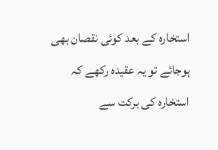استخارہ کے بعد کوئی نقصان بھی ہوجائے تو یہ عقیدہ رکھے کہ استخارہ کی برکت سے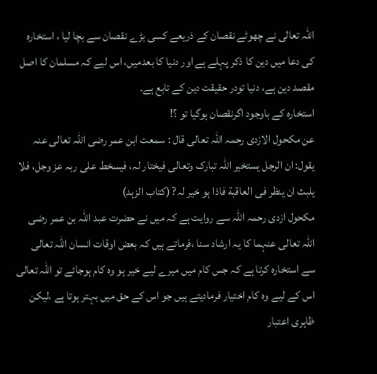اللہ تعالی نے چھوٹے نقصان کے ذریعے کسی بڑے نقصان سے بچا لیا ، استخارہ کی دعا میں دین کا ذکر پہلے ہے اور دنیا کا بعدمیں، اس لیے کہ مسلمان کا اصل مقصد دین ہے، دنیا تودر حقیقت دین کے تابع ہے۔
استخارہ کے باوجود اگرنقصان ہوگیا تو ؟!
عن مکحول الازدی رحمہ اللہ تعالی قال : سمعت ابن عمر رضی اللہ تعالی عنہ یقول: ان الرجل یستخیر اللہ تبارک وتعالی فیختار لہ، فیسخط علی ربہ عز وجل، فلا یلبث ان ینظر فی العاقبة فاذا ہو خیر لہ? (کتاب الزہد)
مکحول ازدی رحمہ اللہ سے روایت ہے کہ میں نے حضرت عبد اللہ بن عمر رضی اللہ تعالی عنہما کا یہ ارشاد سنا ،فرماتے ہیں کہ بعض اوقات انسان اللہ تعالی سے استخارہ کرتا ہے کہ جس کام میں میرے لیے خیر ہو وہ کام ہوجائے تو اللہ تعالی اس کے لیے وہ کام اختیار فرمادیتے ہیں جو اس کے حق میں بہتر ہوتا ہے ،لیکن ظاہری اعتبار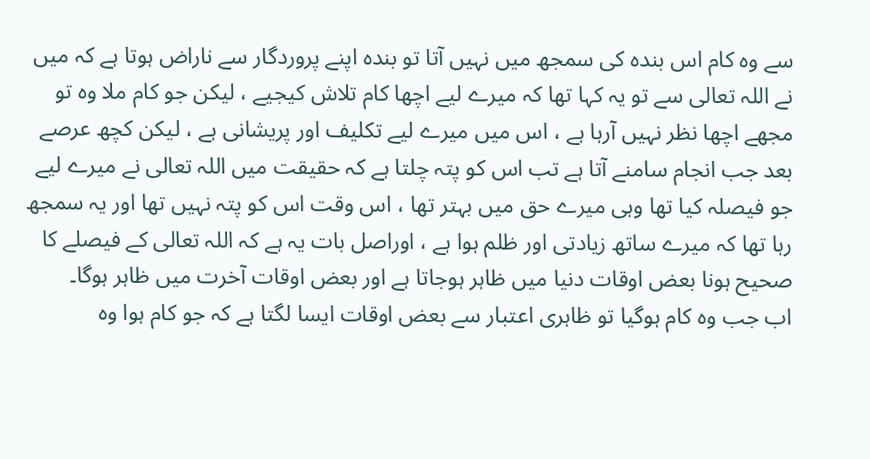سے وہ کام اس بندہ کی سمجھ میں نہیں آتا تو بندہ اپنے پروردگار سے ناراض ہوتا ہے کہ میں نے اللہ تعالی سے تو یہ کہا تھا کہ میرے لیے اچھا کام تلاش کیجیے ، لیکن جو کام ملا وہ تو مجھے اچھا نظر نہیں آرہا ہے ، اس میں میرے لیے تکلیف اور پریشانی ہے ، لیکن کچھ عرصے بعد جب انجام سامنے آتا ہے تب اس کو پتہ چلتا ہے کہ حقیقت میں اللہ تعالی نے میرے لیے جو فیصلہ کیا تھا وہی میرے حق میں بہتر تھا ، اس وقت اس کو پتہ نہیں تھا اور یہ سمجھ رہا تھا کہ میرے ساتھ زیادتی اور ظلم ہوا ہے ، اوراصل بات یہ ہے کہ اللہ تعالی کے فیصلے کا صحیح ہونا بعض اوقات دنیا میں ظاہر ہوجاتا ہے اور بعض اوقات آخرت میں ظاہر ہوگا۔
اب جب وہ کام ہوگیا تو ظاہری اعتبار سے بعض اوقات ایسا لگتا ہے کہ جو کام ہوا وہ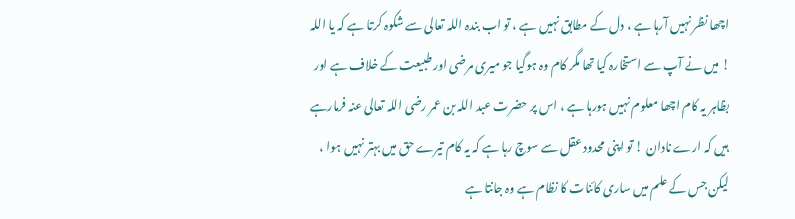اچھا نظر نہیں آرہا ہے ، دل کے مطابق نہیں ہے ، تو اب بندہ اللہ تعالی سے شکوہ کرتا ہے کہ یا اللہ ! میں نے آپ سے استخارہ کیا تھا مگر کام وہ ہوگیا جو میری مرضی اور طبیعت کے خلاف ہے اور بظاہر یہ کام اچھا معلوم نہیں ہورہا ہے ، اس پر حضرت عبد اللہ بن عمر رضی اللہ تعالی عنہ فرمارہے ہیں کہ ارے نادان ! تو اپنی محدود عقل سے سوچ رہا ہے کہ یہ کام تیرے حق میں بہتر نہیں ہوا ، لیکن جس کے علم میں ساری کائنات کا نظام ہے وہ جانتا ہے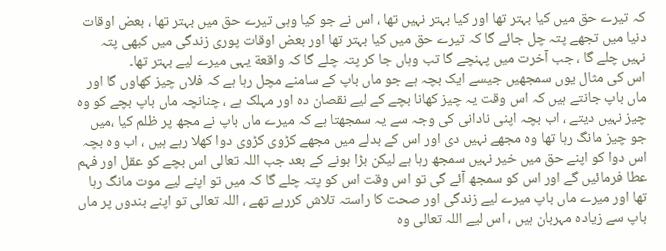کہ تیرے حق میں کیا بہتر تھا اور کیا بہتر نہیں تھا ، اس نے جو کیا وہی تیرے حق میں بہتر تھا ، بعض اوقات دنیا میں تجھے پتہ چل جائے گا کہ تیرے حق میں کیا بہتر تھا اور بعض اوقات پوری زندگی میں کبھی پتہ نہیں چلے گا ، جب آخرت میں پہنچے گا تب وہاں جا کر پتہ چلے گا کہ واقعة یہی میرے لیے بہتر تھا۔
اس کی مثال یوں سمجھیں جیسے ایک بچہ ہے جو ماں باپ کے سامنے مچل رہا ہے کہ فلاں چیز کھاوں گا اور ماں باپ جانتے ہیں کہ اس وقت یہ چیز کھانا بچے کے لیے نقصان دہ اور مہلک ہے ، چنانچہ ماں باپ بچے کو وہ چیز نہیں دیتے ، اب بچہ اپنی نادانی کی وجہ سے یہ سمجھتا ہے کہ میرے ماں باپ نے مجھ پر ظلم کیا ،میں جو چیز مانگ رہا تھا وہ مجھے نہیں دی اور اس کے بدلے میں مجھے کڑوی کڑوی دوا کھلا رہے ہیں ، اب وہ بچہ اس دوا کو اپنے حق میں خیر نہیں سمجھ رہا ہے لیکن بڑا ہونے کے بعد جب اللہ تعالی اس بچے کو عقل اور فہم عطا فرمائیں گے اور اس کو سمجھ آئے گی تو اس وقت اس کو پتہ چلے گا کہ میں تو اپنے لیے موت مانگ رہا تھا اور میرے ماں باپ میرے لیے زندگی اور صحت کا راستہ تلاش کررہے تھے ، اللہ تعالی تو اپنے بندوں پر ماں باپ سے زیادہ مہربان ہیں ، اس لیے اللہ تعالی وہ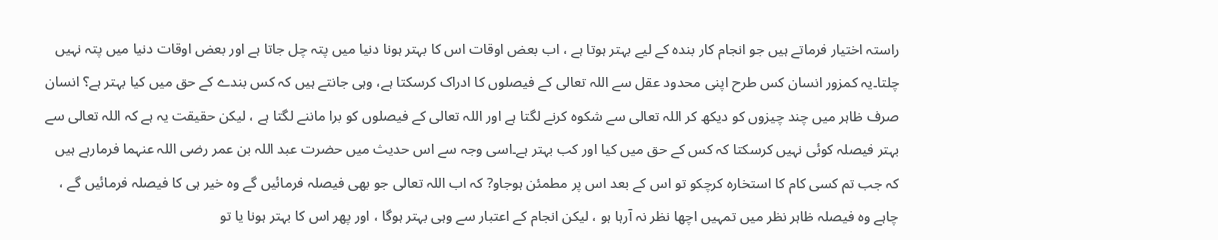راستہ اختیار فرماتے ہیں جو انجام کار بندہ کے لیے بہتر ہوتا ہے ، اب بعض اوقات اس کا بہتر ہونا دنیا میں پتہ چل جاتا ہے اور بعض اوقات دنیا میں پتہ نہیں چلتا۔یہ کمزور انسان کس طرح اپنی محدود عقل سے اللہ تعالی کے فیصلوں کا ادراک کرسکتا ہے، وہی جانتے ہیں کہ کس بندے کے حق میں کیا بہتر ہے؟ انسان صرف ظاہر میں چند چیزوں کو دیکھ کر اللہ تعالی سے شکوہ کرنے لگتا ہے اور اللہ تعالی کے فیصلوں کو برا ماننے لگتا ہے ، لیکن حقیقت یہ ہے کہ اللہ تعالی سے بہتر فیصلہ کوئی نہیں کرسکتا کہ کس کے حق میں کیا اور کب بہتر ہے۔اسی وجہ سے اس حدیث میں حضرت عبد اللہ بن عمر رضی اللہ عنہما فرمارہے ہیں کہ جب تم کسی کام کا استخارہ کرچکو تو اس کے بعد اس پر مطمئن ہوجاو? کہ اب اللہ تعالی جو بھی فیصلہ فرمائیں گے وہ خیر ہی کا فیصلہ فرمائیں گے ، چاہے وہ فیصلہ ظاہر نظر میں تمہیں اچھا نظر نہ آرہا ہو ، لیکن انجام کے اعتبار سے وہی بہتر ہوگا ، اور پھر اس کا بہتر ہونا یا تو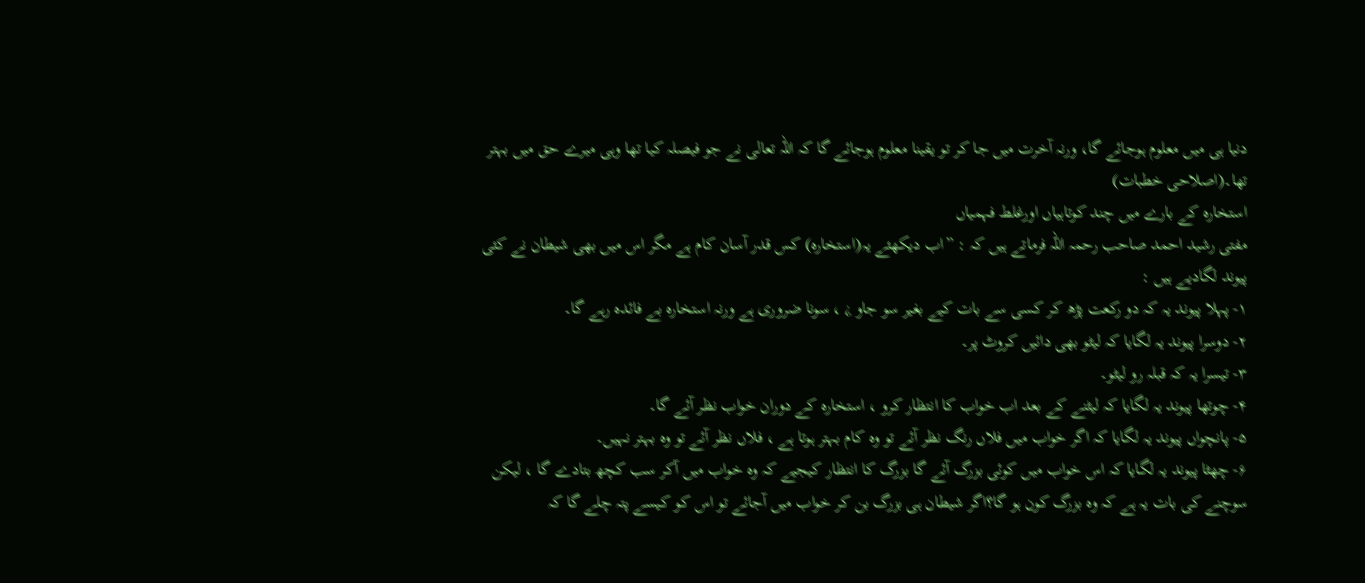دنیا ہی میں معلوم ہوجائے گا، ورنہ آخرت میں جا کر تو یقینا معلوم ہوجائے گا کہ اللہ تعالی نے جو فیصلہ کیا تھا وہی میرے حق میں بہتر تھا۔(اصلاحی خطبات)
استخارہ کے بارے میں چند کوتاہیاں اورغلط فہمیاں
مفتی رشید احمد صاحب رحمہ اللہ فرماتے ہیں کہ : ”اب دیکھئے یہ(استخارہ) کس قدر آسان کام ہے مگر اس میں بھی شیطان نے کئی پیوند لگادیے ہیں :
۱- پہلا پیوند یہ کہ دو رکعت پڑھ کر کسی سے بات کیے بغیر سو جاو ¿ ، سونا ضروری ہے ورنہ استخارہ بے فائدہ رہے گا۔
۲- دوسرا پیوند یہ لگایا کہ لیٹو بھی دائیں کروٹ پر۔
۳- تیسرا یہ کہ قبلہ رو لیٹو۔
۴- چوتھا پیوند یہ لگایا کہ لیٹنے کے بعد اب خواب کا انتظار کرو ، استخارہ کے دوران خواب نظر آئے گا۔
۵- پانچواں پیوند یہ لگایا کہ اگر خواب میں فلاں رنگ نظر آئے تو وہ کام بہتر ہوتا ہے ، فلاں نظر آئے تو وہ بہتر نہیں۔
۶- چھٹا پیوند یہ لگایا کہ اس خواب میں کوئی بزرگ آئے گا بزرگ کا انتظار کیجیے کہ وہ خواب میں آکر سب کچھ بتادے گا ، لیکن سوچنے کی بات یہ ہے کہ وہ بزرگ کون ہو گا؟اگر شیطان ہی بزرگ بن کر خواب میں آجائے تو اس کو کیسے پتہ چلے گا کہ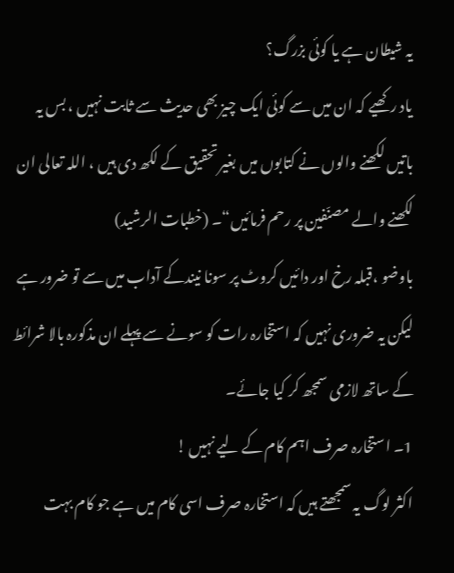یہ شیطان ہے یا کوئی بزرگ؟
یاد رکھیے کہ ان میں سے کوئی ایک چیز بھی حدیث سے ثابت نہیں ، بس یہ باتیں لکھنے والوں نے کتابوں میں بغیر تحقیق کے لکھ دی ہیں ، اللہ تعالی ان لکھنے والے مصنّفین پر رحم فرمائیں“۔ (خطبات الرشید)
باوضو ،قبلہ رخ اور دائیں کروٹ پر سونا نیندکے آداب میں سے تو ضرور ہے لیکن یہ ضروری نہیں کہ استخارہ رات کو سونے سے پہلے ان مذکورہ بالا شرائط کے ساتھ لازمی سمجھ کر کیا جائے۔
1۔ استخارہ صرف اہم کام کے لیے نہیں !
اکثر لوگ یہ سمجھتے ہیں کہ استخارہ صرف اسی کام میں ہے جو کام بہت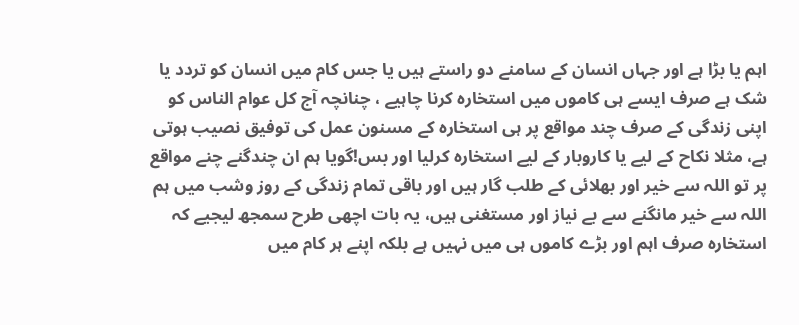اہم یا بڑا ہے اور جہاں انسان کے سامنے دو راستے ہیں یا جس کام میں انسان کو تردد یا شک ہے صرف ایسے ہی کاموں میں استخارہ کرنا چاہیے ، چنانچہ آج کل عوام الناس کو اپنی زندگی کے صرف چند مواقع پر ہی استخارہ کے مسنون عمل کی توفیق نصیب ہوتی ہے، مثلا نکاح کے لیے یا کاروبار کے لیے استخارہ کرلیا اور بس!گویا ہم ان چندگنے چنے مواقع پر تو اللہ سے خیر اور بھلائی کے طلب گار ہیں اور باقی تمام زندگی کے روز وشب میں ہم اللہ سے خیر مانگنے سے بے نیاز اور مستغنی ہیں، یہ بات اچھی طرح سمجھ لیجیے کہ استخارہ صرف اہم اور بڑے کاموں ہی میں نہیں ہے بلکہ اپنے ہر کام میں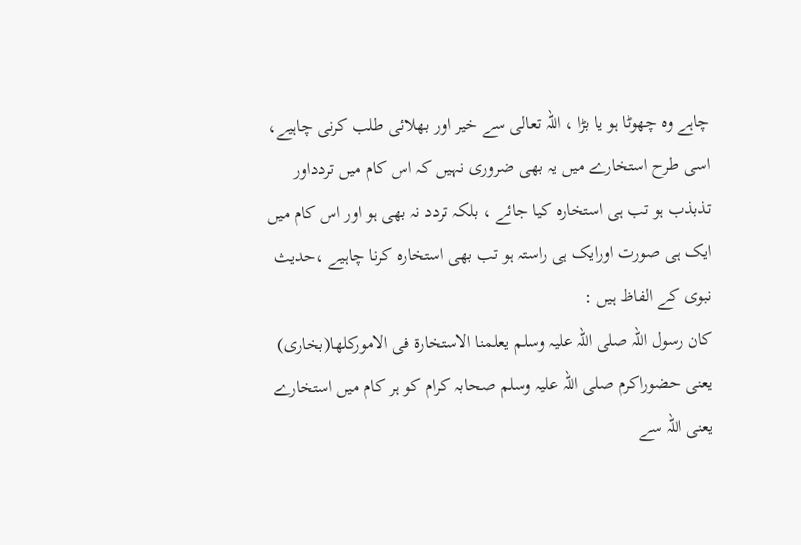چاہے وہ چھوٹا ہو یا بڑا ، اللہ تعالی سے خیر اور بھلائی طلب کرنی چاہیے، اسی طرح استخارے میں یہ بھی ضروری نہیں کہ اس کام میں تردداور تذبذب ہو تب ہی استخارہ کیا جائے ، بلکہ تردد نہ بھی ہو اور اس کام میں ایک ہی صورت اورایک ہی راستہ ہو تب بھی استخارہ کرنا چاہیے ،حدیث نبوی کے الفاظ ہیں :
کان رسول اللہ صلی اللہ علیہ وسلم یعلمنا الاستخارة فی الامورکلھا(بخاری)
یعنی حضوراکرم صلی اللہ علیہ وسلم صحابہ کرام کو ہر کام میں استخارے یعنی اللہ سے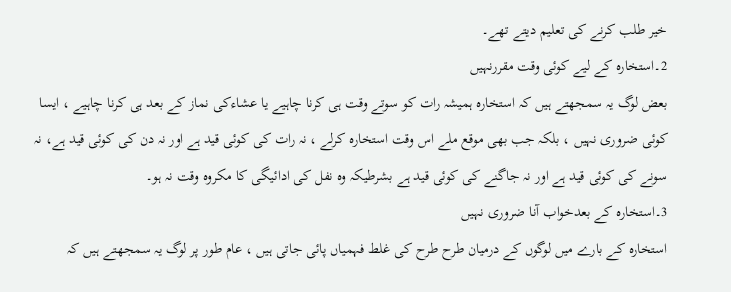خیر طلب کرنے کی تعلیم دیتے تھے۔
2۔استخارہ کے لیے کوئی وقت مقررنہیں
بعض لوگ یہ سمجھتے ہیں کہ استخارہ ہمیشہ رات کو سوتے وقت ہی کرنا چاہیے یا عشاءکی نماز کے بعد ہی کرنا چاہیے ، ایسا کوئی ضروری نہیں ، بلکہ جب بھی موقع ملے اس وقت استخارہ کرلے ، نہ رات کی کوئی قید ہے اور نہ دن کی کوئی قید ہے، نہ سونے کی کوئی قید ہے اور نہ جاگنے کی کوئی قید ہے بشرطیکہ وہ نفل کی ادائیگی کا مکروہ وقت نہ ہو۔
3۔استخارہ کے بعدخواب آنا ضروری نہیں
استخارہ کے بارے میں لوگوں کے درمیان طرح طرح کی غلط فہمیاں پائی جاتی ہیں ، عام طور پر لوگ یہ سمجھتے ہیں کہ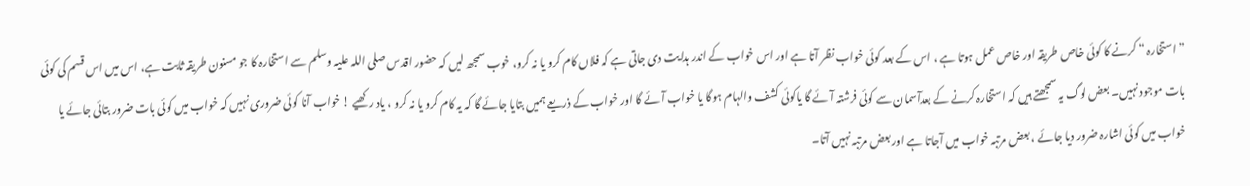”استخارہ “ کرنے کا کوئی خاص طریقہ اور خاص عمل ہوتا ہے ، اس کے بعد کوئی خواب نظر آتا ہے اور اس خواب کے اندر ہدایت دی جاتی ہے کہ فلاں کام کرو یا نہ کرو، خوب سمجھ لیں کہ حضور اقدس صلی اللہ علیہ وسلم سے استخارہ کا جو مسنون طریقہ ثابت ہے، اس میں اس قسم کی کوئی بات موجود نہیں۔ بعض لوگ یہ سمجھتے ہیں کہ استخارہ کرنے کے بعدآسمان سے کوئی فرشتہ آئے گا یاکوئی کشف والہام ہوگا یا خواب آئے گا اور خواب کے ذریعے ہمیں بتایا جائے گا کہ یہ کام کرو یا نہ کرو ، یاد رکھیے ! خواب آنا کوئی ضروری نہیں کہ خواب میں کوئی بات ضرور بتائی جائے یا خواب میں کوئی اشارہ ضرور دیا جائے ، بعض مرتبہ خواب میں آجاتا ہے اور بعض مرتبہ نہیں آتا۔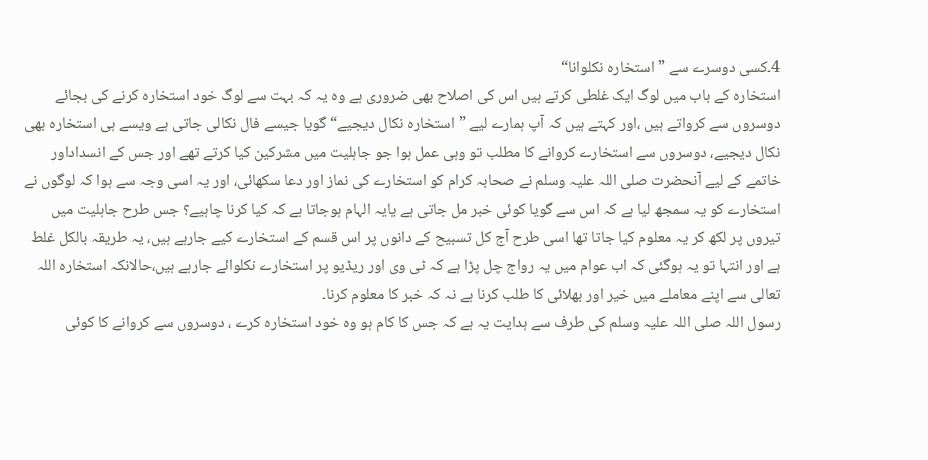4۔کسی دوسرے سے ”استخارہ نکلوانا“
استخارہ کے باب میں لوگ ایک غلطی کرتے ہیں اس کی اصلاح بھی ضروری ہے وہ یہ کہ بہت سے لوگ خود استخارہ کرنے کی بجائے دوسروں سے کرواتے ہیں ،اور کہتے ہیں کہ آپ ہمارے لیے ”استخارہ نکال دیجیے“گویا جیسے فال نکالی جاتی ہے ویسے ہی استخارہ بھی نکال دیجیے، دوسروں سے استخارے کروانے کا مطلب تو وہی عمل ہوا جو جاہلیت میں مشرکین کیا کرتے تھے اور جس کے انسداداور خاتمے کے لیے آنحضرت صلی اللہ علیہ وسلم نے صحابہ کرام کو استخارے کی نماز اور دعا سکھائی، اور یہ اسی وجہ سے ہوا کہ لوگوں نے استخارے کو یہ سمجھ لیا ہے کہ اس سے گویا کوئی خبر مل جاتی ہے یایہ الہام ہوجاتا ہے کہ کیا کرنا چاہیے؟ جس طرح جاہلیت میں تیروں پر لکھ کر یہ معلوم کیا جاتا تھا اسی طرح آج کل تسبیح کے دانوں پر اس قسم کے استخارے کیے جارہے ہیں، یہ طریقہ بالکل غلط ہے اور انتہا تو یہ ہوگئی کہ اب عوام میں یہ رواج چل پڑا ہے کہ ٹی وی اور ریڈیو پر استخارے نکلوائے جارہے ہیں،حالانکہ استخارہ اللہ تعالی سے اپنے معاملے میں خیر اور بھلائی کا طلب کرنا ہے نہ کہ خبر کا معلوم کرنا۔
رسول اللہ صلی اللہ علیہ وسلم کی طرف سے ہدایت یہ ہے کہ جس کا کام ہو وہ خود استخارہ کرے ، دوسروں سے کروانے کا کوئی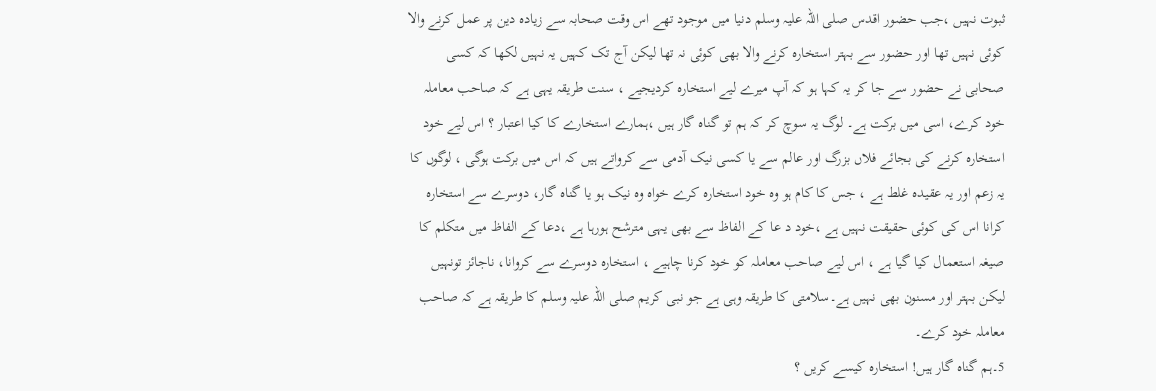ثبوت نہیں ،جب حضور اقدس صلی اللہ علیہ وسلم دنیا میں موجود تھے اس وقت صحابہ سے زیادہ دین پر عمل کرنے والا کوئی نہیں تھا اور حضور سے بہتر استخارہ کرنے والا بھی کوئی نہ تھا لیکن آج تک کہیں یہ نہیں لکھا کہ کسی صحابی نے حضور سے جا کر یہ کہا ہو کہ آپ میرے لیے استخارہ کردیجیے ، سنت طریقہ یہی ہے کہ صاحب معاملہ خود کرے، اسی میں برکت ہے۔ لوگ یہ سوچ کر کہ ہم تو گناہ گار ہیں ،ہمارے استخارے کا کیا اعتبار ؟ اس لیے خود استخارہ کرنے کی بجائے فلاں بزرگ اور عالم سے یا کسی نیک آدمی سے کرواتے ہیں کہ اس میں برکت ہوگی ، لوگوں کا یہ زعم اور یہ عقیدہ غلط ہے ، جس کا کام ہو وہ خود استخارہ کرے خواہ وہ نیک ہو یا گناہ گار، دوسرے سے استخارہ کرانا اس کی کوئی حقیقت نہیں ہے ،خود د عا کے الفاظ سے بھی یہی مترشح ہورہا ہے ،دعا کے الفاظ میں متکلم کا صیغہ استعمال کیا گیا ہے ، اس لیے صاحب معاملہ کو خود کرنا چاہیے ، استخارہ دوسرے سے کروانا، ناجائز تونہیں لیکن بہتر اور مسنون بھی نہیں ہے۔سلامتی کا طریقہ وہی ہے جو نبی کریم صلی اللہ علیہ وسلم کا طریقہ ہے کہ صاحب معاملہ خود کرے۔
5۔ہم گناہ گار ہیں! استخارہ کیسے کریں ؟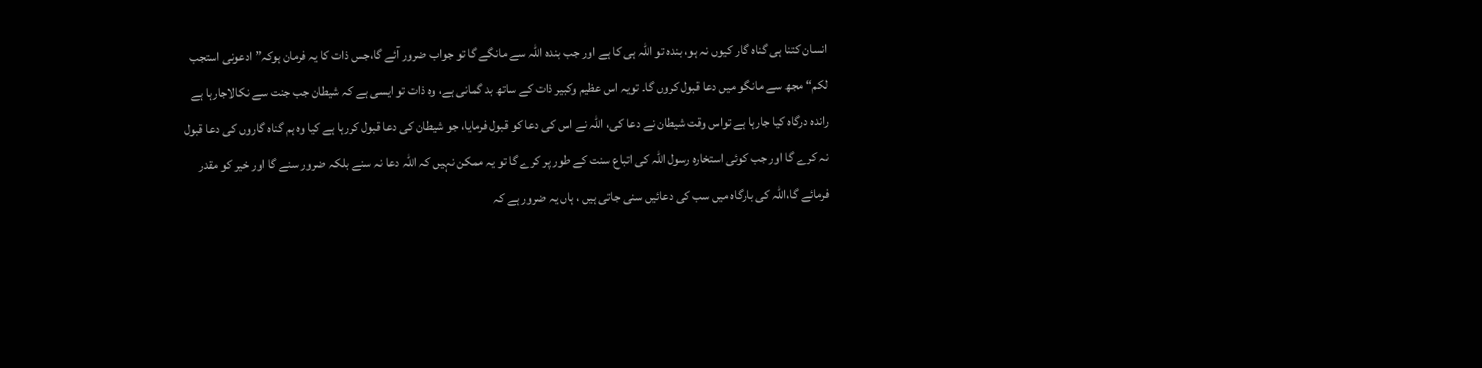انسان کتنا ہی گناہ گار کیوں نہ ہو، بندہ تو اللہ ہی کا ہے اور جب بندہ اللہ سے مانگے گا تو جواب ضرور آئے گا،جس ذات کا یہ فرمان ہوکہ” ادعونی استجب لکم“ مجھ سے مانگو میں دعا قبول کروں گا۔ تویہ اس عظیم وکبیر ذات کے ساتھ بد گمانی ہے، وہ ذات تو ایسی ہے کہ شیطان جب جنت سے نکالاجارہا ہے راندہ درگاہ کیا جارہا ہے تواس وقت شیطان نے دعا کی، اللہ نے اس کی دعا کو قبول فرمایا، جو شیطان کی دعا قبول کررہا ہے کیا وہ ہم گناہ گاروں کی دعا قبول نہ کرے گا اور جب کوئی استخارہ رسول اللہ کی اتباع سنت کے طور پر کرے گا تو یہ ممکن نہیں کہ اللہ دعا نہ سنے بلکہ ضرور سنے گا اور خیر کو مقدر فرمائے گا،اللہ کی بارگاہ میں سب کی دعائیں سنی جاتی ہیں ، ہاں یہ ضرور ہے کہ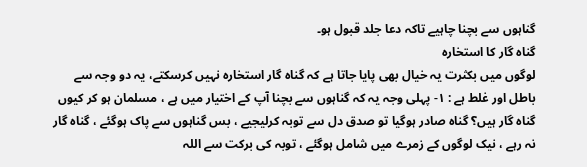گناہوں سے بچنا چاہیے تاکہ دعا جلد قبول ہو۔
گناہ گار کا استخارہ
لوگوں میں بکثرت یہ خیال بھی پایا جاتا ہے کہ گناہ گار استخارہ نہیں کرسکتے، یہ دو وجہ سے باطل اور غلط ہے : ۱- پہلی وجہ یہ کہ گناہوں سے بچنا آپ کے اختیار میں ہے ، مسلمان ہو کر کیوں گناہ گار ہیں؟ گناہ صادر ہوگیا تو صدق دل سے توبہ کرلیجیے ، بس گناہوں سے پاک ہوگئے ، گناہ گار نہ رہے ، نیک لوگوں کے زمرے میں شامل ہوگئے ، توبہ کی برکت سے اللہ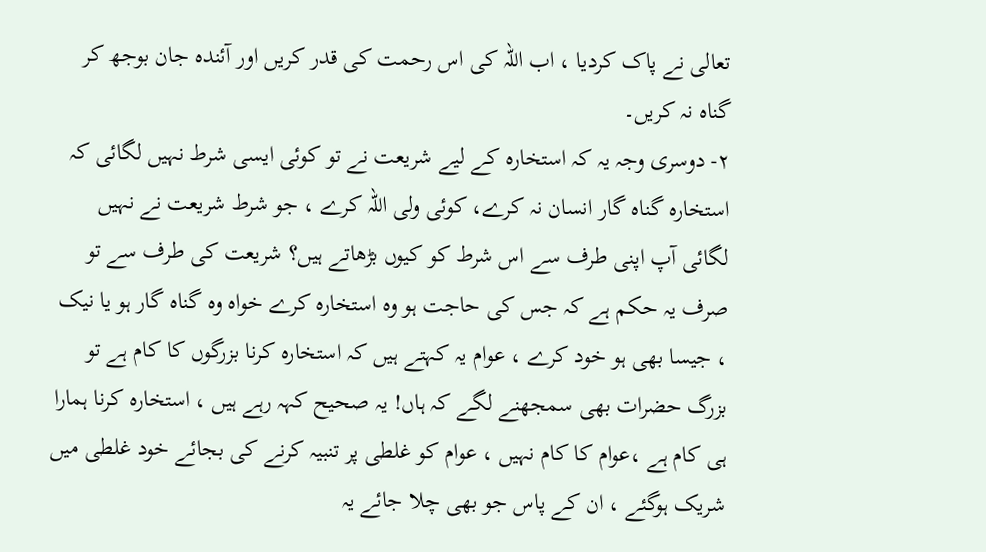تعالی نے پاک کردیا ، اب اللہ کی اس رحمت کی قدر کریں اور آئندہ جان بوجھ کر گناہ نہ کریں۔
۲- دوسری وجہ یہ کہ استخارہ کے لیے شریعت نے تو کوئی ایسی شرط نہیں لگائی کہ استخارہ گناہ گار انسان نہ کرے، کوئی ولی اللہ کرے ، جو شرط شریعت نے نہیں لگائی آپ اپنی طرف سے اس شرط کو کیوں بڑھاتے ہیں؟ شریعت کی طرف سے تو صرف یہ حکم ہے کہ جس کی حاجت ہو وہ استخارہ کرے خواہ وہ گناہ گار ہو یا نیک ، جیسا بھی ہو خود کرے ، عوام یہ کہتے ہیں کہ استخارہ کرنا بزرگوں کا کام ہے تو بزرگ حضرات بھی سمجھنے لگے کہ ہاں! یہ صحیح کہہ رہے ہیں ، استخارہ کرنا ہمارا ہی کام ہے ،عوام کا کام نہیں ، عوام کو غلطی پر تنبیہ کرنے کی بجائے خود غلطی میں شریک ہوگئے ، ان کے پاس جو بھی چلا جائے یہ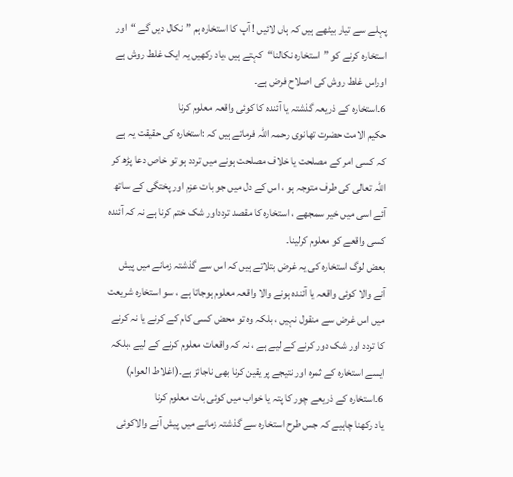پہلے سے تیار بیٹھے ہیں کہ ہاں لائیں ! آپ کا استخارہ ہم ”نکال دیں گے “اور استخارہ کرنے کو ”استخارہ نکالنا“کہتے ہیں ،یاد رکھیں یہ ایک غلط روش ہے اوراس غلط روش کی اصلاح فرض ہے۔
6۔استخارہ کے ذریعہ گذشتہ یا آئندہ کا کوئی واقعہ معلوم کرنا
حکیم الامت حضرت تھانوی رحمہ اللہ فرماتے ہیں کہ :استخارہ کی حقیقت یہ ہے کہ کسی امر کے مصلحت یا خلاف مصلحت ہونے میں تردد ہو تو خاص دعا پڑھ کر اللہ تعالی کی طرف متوجہ ہو ، اس کے دل میں جو بات عزم اور پختگی کے ساتھ آئے اسی میں خیر سمجھے ، استخارہ کا مقصد تردداور شک ختم کرنا ہے نہ کہ آئندہ کسی واقعے کو معلوم کرلینا۔
بعض لوگ استخارہ کی یہ غرض بتلاتے ہیں کہ اس سے گذشتہ زمانے میں پیش آنے والا کوئی واقعہ یا آئندہ ہونے والا واقعہ معلوم ہوجاتا ہے ، سو استخارہ شریعت میں اس غرض سے منقول نہیں ، بلکہ وہ تو محض کسی کام کے کرنے یا نہ کرنے کا تردد اور شک دور کرنے کے لیے ہے ، نہ کہ واقعات معلوم کرنے کے لیے ،بلکہ ایسے استخارہ کے ثمرہ اور نتیجے پر یقین کرنا بھی ناجائز ہے۔(اغلاط العوام)
6۔استخارہ کے ذریعے چور کا پتہ یا خواب میں کوئی بات معلوم کرنا
یاد رکھنا چاہیے کہ جس طرح استخارہ سے گذشتہ زمانے میں پیش آنے والاکوئی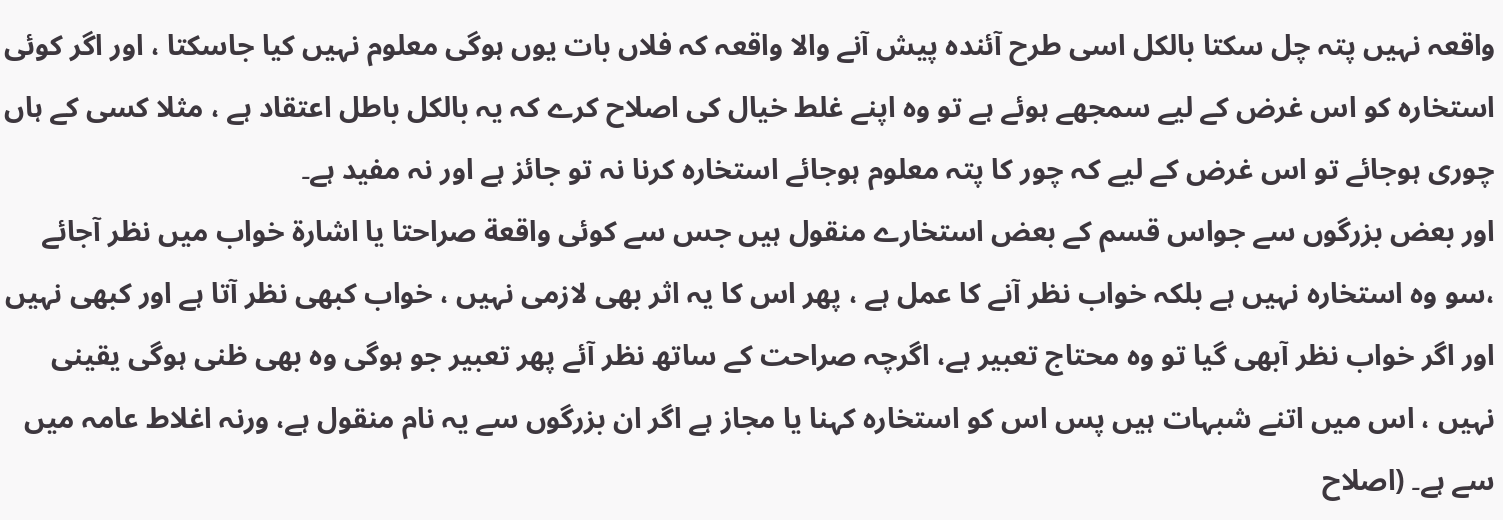واقعہ نہیں پتہ چل سکتا بالکل اسی طرح آئندہ پیش آنے والا واقعہ کہ فلاں بات یوں ہوگی معلوم نہیں کیا جاسکتا ، اور اگر کوئی استخارہ کو اس غرض کے لیے سمجھے ہوئے ہے تو وہ اپنے غلط خیال کی اصلاح کرے کہ یہ بالکل باطل اعتقاد ہے ، مثلا کسی کے ہاں چوری ہوجائے تو اس غرض کے لیے کہ چور کا پتہ معلوم ہوجائے استخارہ کرنا نہ تو جائز ہے اور نہ مفید ہے۔
اور بعض بزرگوں سے جواس قسم کے بعض استخارے منقول ہیں جس سے کوئی واقعة صراحتا یا اشارة خواب میں نظر آجائے ،سو وہ استخارہ نہیں ہے بلکہ خواب نظر آنے کا عمل ہے ، پھر اس کا یہ اثر بھی لازمی نہیں ، خواب کبھی نظر آتا ہے اور کبھی نہیں اور اگر خواب نظر آبھی گیا تو وہ محتاج تعبیر ہے، اگرچہ صراحت کے ساتھ نظر آئے پھر تعبیر جو ہوگی وہ بھی ظنی ہوگی یقینی نہیں ، اس میں اتنے شبہات ہیں پس اس کو استخارہ کہنا یا مجاز ہے اگر ان بزرگوں سے یہ نام منقول ہے، ورنہ اغلاط عامہ میں سے ہے۔ (اصلاح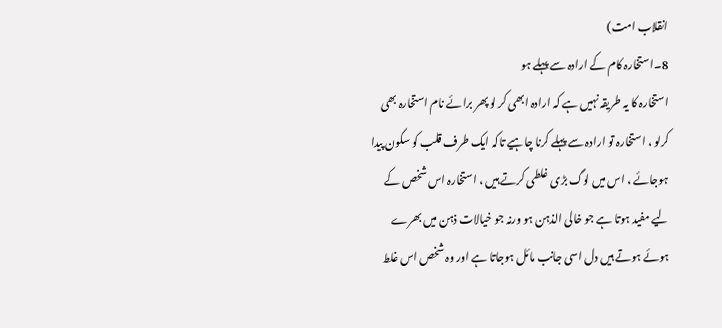انقلاب امت)
8۔استخارہ کام کے ارادہ سے پہلے ہو
استخارہ کا یہ طریقہ نہیں ہے کہ ارادہ ابھی کر لو پھر برائے نام استخارہ بھی کرلو ، استخارہ تو ارادہ سے پہلے کرنا چاہیے تاکہ ایک طرف قلب کو سکون پیدا ہوجائے ، اس میں لوگ بڑی غلطی کرتے ہیں ، استخارہ اس شخص کے لیے مفید ہوتا ہے جو خالی الذہن ہو ورنہ جو خیالات ذہن میں بھرے ہوئے ہوتے ہیں دل اسی جانب مائل ہوجاتا ہے اور وہ شخص اس غلط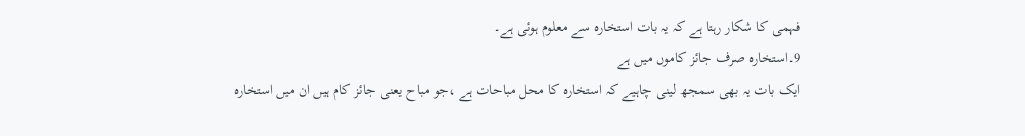فہمی کا شکار رہتا ہے کہ یہ بات استخارہ سے معلوم ہوئی ہے۔
9۔استخارہ صرف جائز کاموں میں ہے
ایک بات یہ بھی سمجھ لینی چاہیے کہ استخارہ کا محل مباحات ہے ،جو مباح یعنی جائز کام ہیں ان میں استخارہ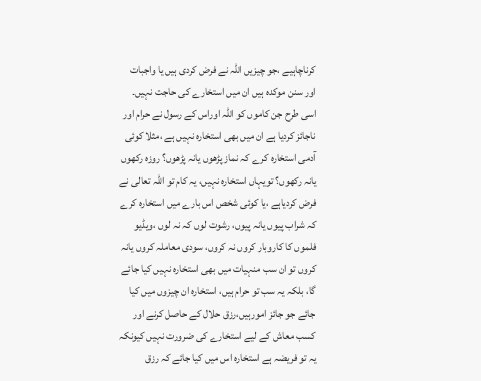کرناچاہیے ،جو چیزیں اللہ نے فرض کردی ہیں یا واجبات اور سنن موکدہ ہیں ان میں استخارے کی حاجت نہیں۔ اسی طرح جن کاموں کو اللہ اوراس کے رسول نے حرام اور ناجائز کردیا ہے ان میں بھی استخارہ نہیں ہے ،مثلا کوئی آدمی استخارہ کرے کہ نماز پڑھوں یانہ پڑھوں؟ روزہ رکھوں یانہ رکھوں؟ تویہاں استخارہ نہیں، یہ کام تو اللہ تعالی نے فرض کردیاہے ،یا کوئی شخص اس بارے میں استخارہ کرے کہ شراب پیوں یانہ پیوں، رشوت لوں کہ نہ لوں ،ویڈیو فلموں کا کاروبار کروں نہ کروں، سودی معاملہ کروں یانہ کروں تو ان سب منہیات میں بھی استخارہ نہیں کیا جائے گا، بلکہ یہ سب تو حرام ہیں، استخارہ ان چیزوں میں کیا جائے جو جائز امورہیں،رزق حلال کے حاصل کرنے اور کسب معاش کے لیے استخارے کی ضرورت نہیں کیونکہ یہ تو فریضہ ہے استخارہ اس میں کیا جائے کہ رزق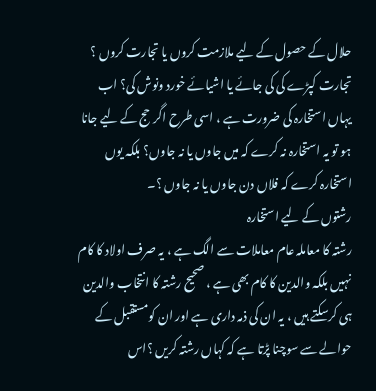حلال کے حصول کے لیے ملازمت کروں یا تجارت کروں ؟ تجارت کپڑے کی کی جائے یا اشیائے خورد ونوش کی؟ اب یہاں استخارہ کی ضرورت ہے ، اسی طرح اگر حج کے لیے جانا ہو تو یہ استخارہ نہ کرے کہ میں جاوں یا نہ جاوں؟ بلکہ یوں استخارہ کرے کہ فلاں دن جاوں یا نہ جاوں ؟۔
رشتوں کے لیے استخارہ
رشتہ کا معاملہ عام معاملات سے الگ ہے ، یہ صرف اولاد کا کام نہیں بلکہ والدین کا کام بھی ہے ، صحیح رشتہ کا انتخاب والدین ہی کرسکتے ہیں ، یہ ان کی ذمہ داری ہے اور ان کومستقبل کے حوالے سے سوچنا پڑتا ہے کہ کہاں رشتہ کریں ؟اس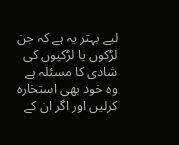لیے بہتر یہ ہے کہ جن لڑکوں یا لڑکیوں کی شادی کا مسئلہ ہے وہ خود بھی استخارہ کرلیں اور اگر ان کے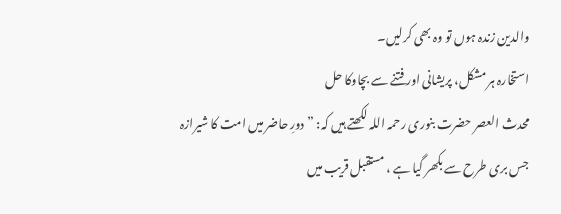والدین زندہ ہوں تو وہ بھی کرلیں۔
استخارہ ہر مشکل، پریشانی اور فتنے سے بچاوکا حل
محدث العصر حضرت بنوری رحمہ اللہ لکھتے ہیں کہ: ”دورِ حاضر میں امت کا شیرازہ جس بری طرح سے بکھر گیا ہے ، مستقبل قریب میں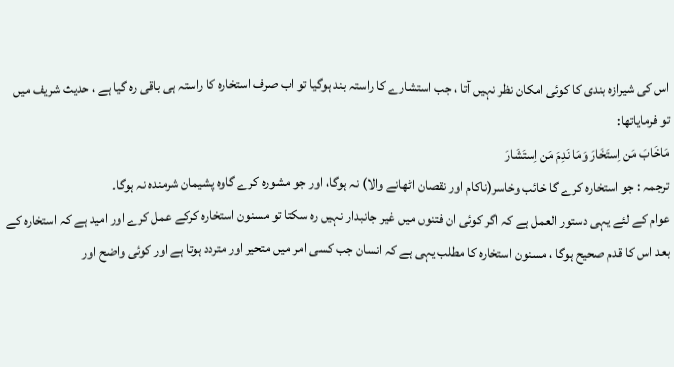اس کی شیرازہ بندی کا کوئی امکان نظر نہیں آتا ، جب استشارے کا راستہ بند ہوگیا تو اب صرف استخارہ کا راستہ ہی باقی رہ گیا ہے ، حدیث شریف میں تو فرمایاتھا:
مَاخَابَ مَن اِستَخَارَ وَمَا نَدِمَ مَن اِستَشَارَ
ترجمہ : جو استخارہ کرے گا خائب وخاسر(ناکام اور نقصان اٹھانے والا) نہ ہوگا، اور جو مشورہ کرے گاوہ پشیمان شرمندہ نہ ہوگا۔
عوام کے لئے یہی دستور العمل ہے کہ اگر کوئی ان فتنوں میں غیر جانبدار نہیں رہ سکتا تو مسنون استخارہ کرکے عمل کرے اور امید ہے کہ استخارہ کے بعد اس کا قدم صحیح ہوگا ، مسنون استخارہ کا مطلب یہی ہے کہ انسان جب کسی امر میں متحیر اور متردد ہوتا ہے اور کوئی واضح اور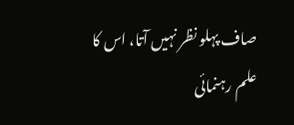صاف پہلو نظر نہیں آتا، اس کا علم رہنمائی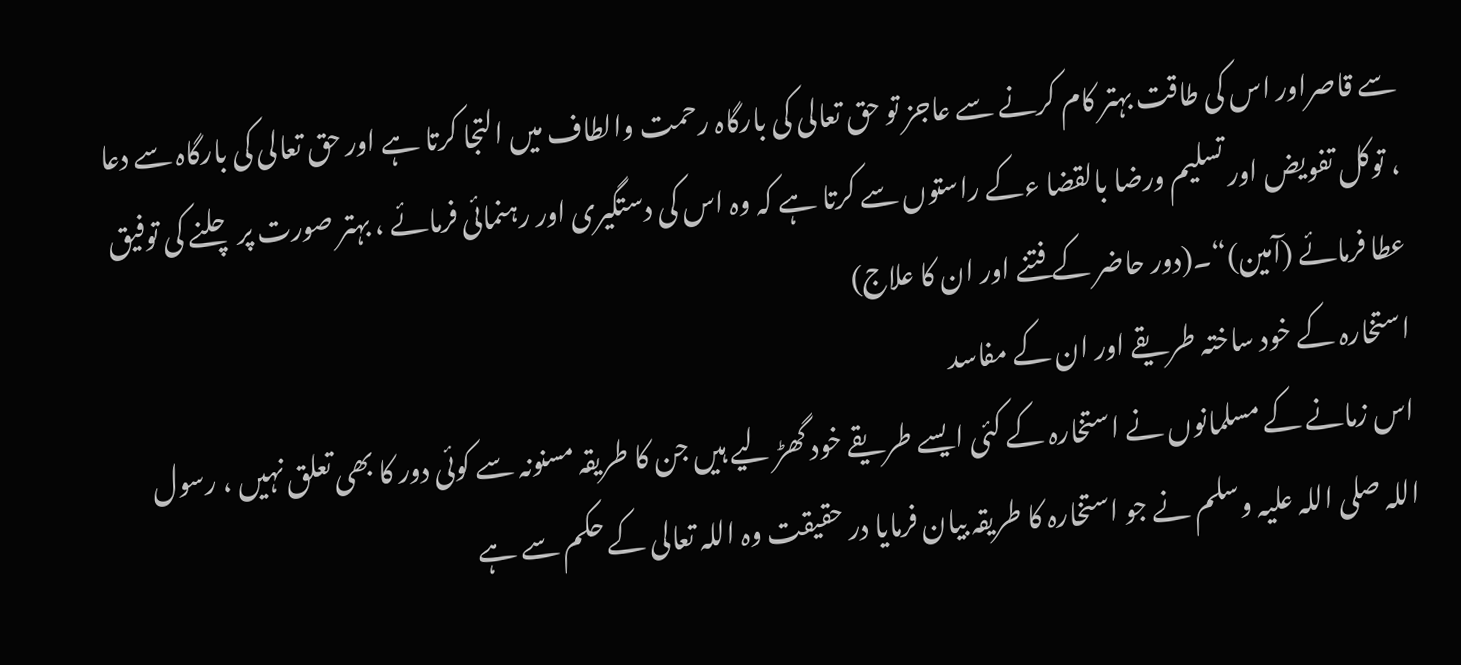سے قاصراور اس کی طاقت بہتر کام کرنے سے عاجز تو حق تعالی کی بارگاہ رحمت والطاف میں التجا کرتا ہے اور حق تعالی کی بارگاہ سے دعا ، توکل تفویض اور تسلیم ورضا بالقضا ءکے راستوں سے کرتا ہے کہ وہ اس کی دستگیری اور رہنمائی فرمائے ، بہتر صورت پر چلنے کی توفیق عطا فرمائے (آمین)“۔(دور حاضر کے فتنے اور ان کا علاج)
استخارہ کے خود ساختہ طریقے اور ان کے مفاسد
اس زمانے کے مسلمانوں نے استخارہ کے کئی ایسے طریقے خود گھڑ لیے ہیں جن کا طریقہ مسنونہ سے کوئی دور کا بھی تعلق نہیں ، رسول اللہ صلی اللہ علیہ وسلم نے جو استخارہ کا طریقہ بیان فرمایا در حقیقت وہ اللہ تعالی کے حکم سے ہے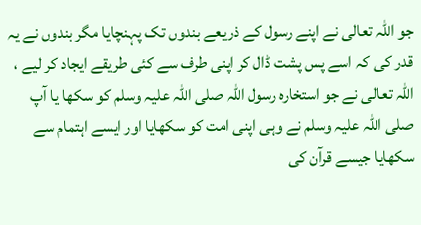جو اللہ تعالی نے اپنے رسول کے ذریعے بندوں تک پہنچایا مگر بندوں نے یہ قدر کی کہ اسے پس پشت ڈال کر اپنی طرف سے کئی طریقے ایجاد کر لیے ، اللہ تعالی نے جو استخارہ رسول اللہ صلی اللہ علیہ وسلم کو سکھا یا آپ صلی اللہ علیہ وسلم نے وہی اپنی امت کو سکھایا اور ایسے اہتمام سے سکھایا جیسے قرآن کی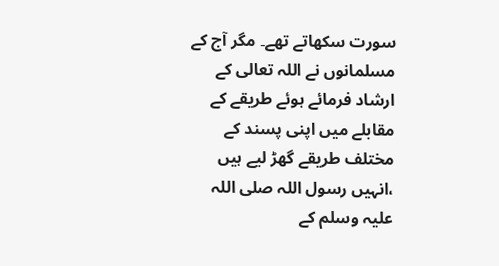سورت سکھاتے تھے۔ مگر آج کے مسلمانوں نے اللہ تعالی کے ارشاد فرمائے ہوئے طریقے کے مقابلے میں اپنی پسند کے مختلف طریقے گھڑ لیے ہیں ،انہیں رسول اللہ صلی اللہ علیہ وسلم کے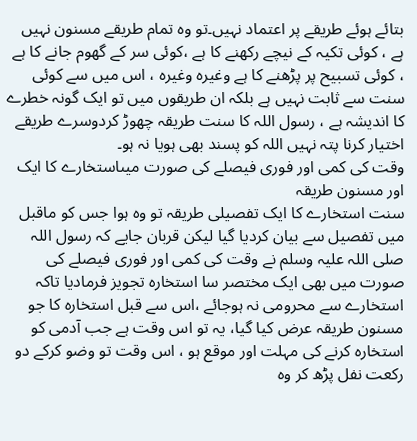بتائے ہوئے طریقے پر اعتماد نہیں۔تو وہ تمام طریقے مسنون نہیں ہے ، کوئی تکیہ کے نیچے رکھنے کا ہے ،کوئی سر کے گھوم جانے کا ہے ، کوئی تسبیح پر پڑھنے کا ہے وغیرہ وغیرہ ، اس میں سے کوئی سنت سے ثابت نہیں ہے بلکہ ان طریقوں میں تو ایک گونہ خطرے کا اندیشہ ہے ، رسول اللہ کا سنت طریقہ چھوڑ کردوسرے طریقے اختیار کرنا پتہ نہیں اللہ کو پسند بھی ہویا نہ ہو۔
وقت کی کمی اور فوری فیصلے کی صورت میںاستخارے کا ایک اور مسنون طریقہ
سنت استخارے کا ایک تفصیلی طریقہ تو وہ ہوا جس کو ماقبل میں تفصیل سے بیان کردیا گیا لیکن قربان جایے کہ رسول اللہ صلی اللہ علیہ وسلم نے وقت کی کمی اور فوری فیصلے کی صورت میں بھی ایک مختصر سا استخارہ تجویز فرمادیا تاکہ استخارے سے محرومی نہ ہوجائے ،اس سے قبل استخارہ کا جو مسنون طریقہ عرض کیا گیا، یہ تو اس وقت ہے جب آدمی کو استخارہ کرنے کی مہلت اور موقع ہو ، اس وقت تو وضو کرکے دو رکعت نفل پڑھ کر وہ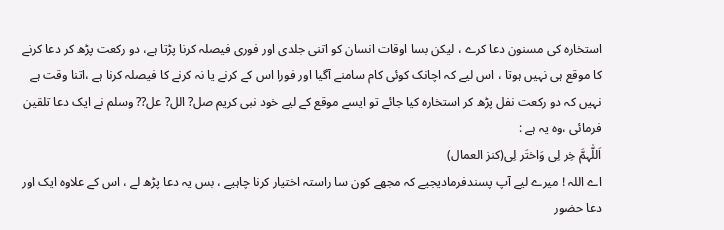استخارہ کی مسنون دعا کرے ، لیکن بسا اوقات انسان کو اتنی جلدی اور فوری فیصلہ کرنا پڑتا ہے، دو رکعت پڑھ کر دعا کرنے کا موقع ہی نہیں ہوتا ، اس لیے کہ اچانک کوئی کام سامنے آگیا اور فورا اس کے کرنے یا نہ کرنے کا فیصلہ کرنا ہے ،اتنا وقت ہے نہیں کہ دو رکعت نفل پڑھ کر استخارہ کیا جائے تو ایسے موقع کے لیے خود نبی کریم صل? الل? عل?? وسلم نے ایک دعا تلقین فرمائی ،وہ یہ ہے :
اَللّٰہمَّ خِر لِی وَاختَر لِی(کنز العمال)
اے اللہ ! میرے لیے آپ پسندفرمادیجیے کہ مجھے کون سا راستہ اختیار کرنا چاہیے ، بس یہ دعا پڑھ لے ، اس کے علاوہ ایک اور دعا حضور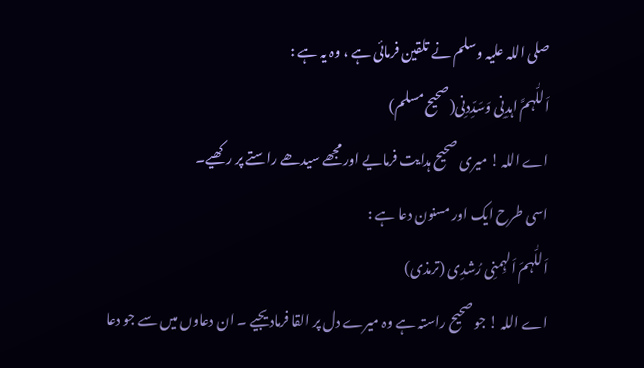صلی اللہ علیہ وسلم نے تلقین فرمائی ہے ، وہ یہ ہے :
اَللّٰہمَّ اہدِنِی وَسَدِّدنِی(صحیح مسلم)
اے اللہ ! میری صحیح ہدایت فرمایے اور مجھے سیدھے راستے پر رکھیے۔
اسی طرح ایک اور مسنون دعا ہے :
اَللّٰہمَ اَلہِمنِی رُشدِی (ترمذی)
اے اللہ ! جو صحیح راستہ ہے وہ میرے دل پر القا فرمادیجیے ۔ ان دعاوں میں سے جو دعا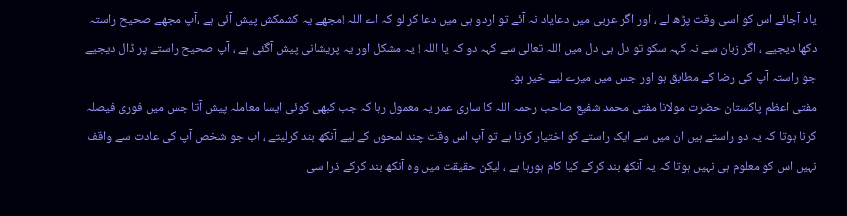یاد آجائے اس کو اسی وقت پڑھ لے ، اور اگر عربی میں دعایاد نہ آئے تو اردو ہی میں دعا کر لو کہ اے اللہ !مجھے یہ کشمکش پیش آئی ہے ،آپ مجھے صحیح راستہ دکھا دیجیے ، اگر زبان سے نہ کہہ سکو تو دل ہی دل میں اللہ تعالی سے کہہ دو کہ یا اللہ ! یہ مشکل اور یہ پریشانی پیش آگئی ہے ، آپ صحیح راستے پر ڈال دیجیے جو راستہ آپ کی رضا کے مطابق ہو اور جس میں میرے لیے خیر ہو۔
مفتی اعظم پاکستان حضرت مولانا مفتی محمد شفیع صاحب رحمہ اللہ کا ساری عمر یہ معمول رہا کہ جب کبھی کوئی ایسا معاملہ پیش آتا جس میں فوری فیصلہ کرنا ہوتا کہ یہ دو راستے ہیں ان میں سے ایک راستے کو اختیار کرنا ہے تو آپ اس وقت چند لمحوں کے لیے آنکھ بند کرلیتے ، اب جو شخص آپ کی عادت سے واقف نہیں اس کو معلوم ہی نہیں ہوتا کہ یہ آنکھ بند کرکے کیا کام ہورہا ہے ، لیکن حقیقت میں وہ آنکھ بند کرکے ذرا سی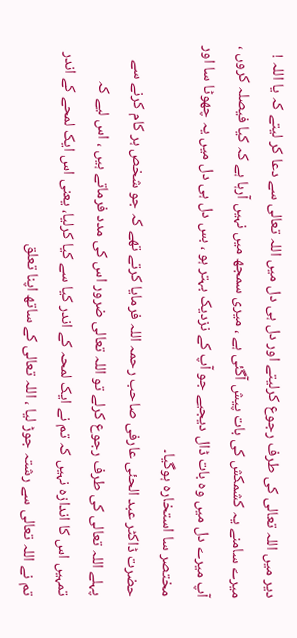دیر میں اللہ تعالی کی طرف رجوع کرلیتے اور دل ہی دل میں اللہ تعالی سے دعا کر لیتے کہ یا اللہ ! میرے سامنے یہ کشمکش کی بات پیش آگئی ہے ، میری سمجھ میں نہیں آرہا ہے کہ کیا فیصلہ کروں ، آپ میرے دل میں وہ بات ڈال دیجیے جو آپ کے نزدیک بہتر ہو ، بس دل ہی دل میں یہ چھوٹا سا اور مختصر سا استخارہ ہوگیا۔
حضرت ڈاکٹر عبد الحئی عارفی صاحب رحمہ اللہ فرمایا کرتے تھے کہ جو شخص ہر کام کرنے سے پہلے اللہ تعالی کی طرف رجوع کرلے تو اللہ تعالی ضرور اس کی مدد فرماتے ہیں ، اس لیے کہ تمہیں اس کا اندازہ نہیں کہ تم نے ایک لمحہ کے اندر کیا سے کیا کرلیا، یعنی اس ایک لمحے کے اندر تم نے اللہ تعالی سے رشتہ جوڑ لیا ، اللہ تعالی کے ساتھ اپنا تعلق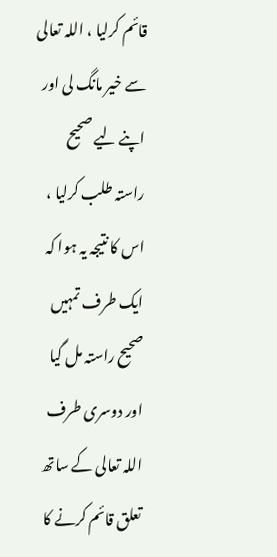قائم کرلیا ، اللہ تعالی سے خیر مانگ لی اور اپنے لیے صحیح راستہ طلب کرلیا ، اس کا نتیجہ یہ ہوا کہ ایک طرف تمہیں صحیح راستہ مل گیا اور دوسری طرف اللہ تعالی کے ساتھ تعلق قائم کرنے کا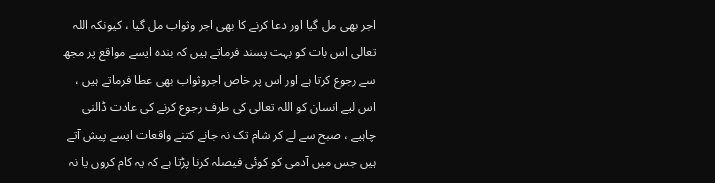اجر بھی مل گیا اور دعا کرنے کا بھی اجر وثواب مل گیا ، کیونکہ اللہ تعالی اس بات کو بہت پسند فرماتے ہیں کہ بندہ ایسے مواقع پر مجھ سے رجوع کرتا ہے اور اس پر خاص اجروثواب بھی عطا فرماتے ہیں ، اس لیے انسان کو اللہ تعالی کی طرف رجوع کرنے کی عادت ڈالنی چاہیے ، صبح سے لے کر شام تک نہ جانے کتنے واقعات ایسے پیش آتے ہیں جس میں آدمی کو کوئی فیصلہ کرنا پڑتا ہے کہ یہ کام کروں یا نہ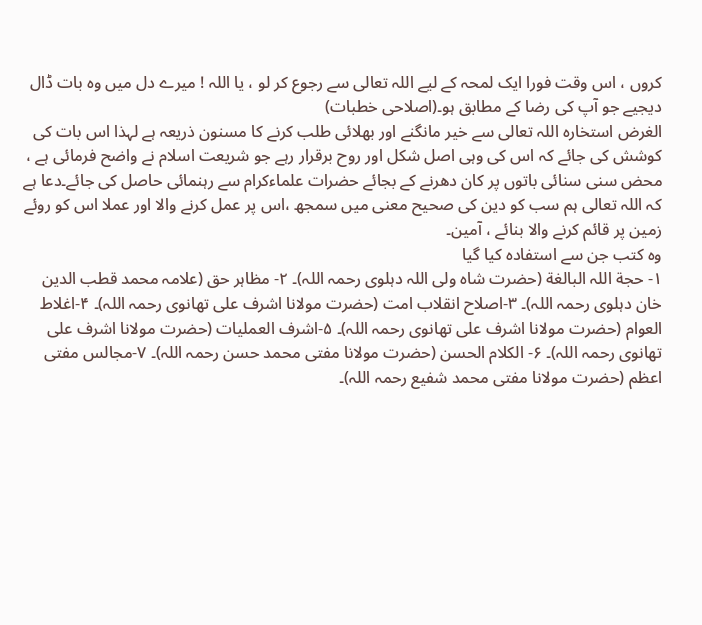کروں ، اس وقت فورا ایک لمحہ کے لیے اللہ تعالی سے رجوع کر لو ، یا اللہ ! میرے دل میں وہ بات ڈال دیجیے جو آپ کی رضا کے مطابق ہو۔(اصلاحی خطبات)
الغرض استخارہ اللہ تعالی سے خیر مانگنے اور بھلائی طلب کرنے کا مسنون ذریعہ ہے لہذا اس بات کی کوشش کی جائے کہ اس کی وہی اصل شکل اور روح برقرار رہے جو شریعت اسلام نے واضح فرمائی ہے ، محض سنی سنائی باتوں پر کان دھرنے کے بجائے حضرات علماءکرام سے رہنمائی حاصل کی جائے۔دعا ہے کہ اللہ تعالی ہم سب کو دین کی صحیح معنی میں سمجھ ،اس پر عمل کرنے والا اور عملا اس کو روئے زمین پر قائم کرنے والا بنائے ، آمین۔
وہ کتب جن سے استفادہ کیا گیا
۱- حجة اللہ البالغة (حضرت شاہ ولی اللہ دہلوی رحمہ اللہ)۔ ۲- مظاہر حق (علامہ محمد قطب الدین خان دہلوی رحمہ اللہ)۔ ۳-اصلاح انقلاب امت (حضرت مولانا اشرف علی تھانوی رحمہ اللہ)۔ ۴-اغلاط العوام (حضرت مولانا اشرف علی تھانوی رحمہ اللہ)۔ ۵-اشرف العملیات (حضرت مولانا اشرف علی تھانوی رحمہ اللہ)۔ ۶- الکلام الحسن (حضرت مولانا مفتی محمد حسن رحمہ اللہ)۔ ۷-مجالس مفتی اعظم (حضرت مولانا مفتی محمد شفیع رحمہ اللہ)۔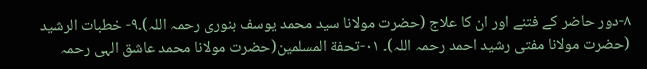۸-دور حاضر کے فتنے اور ان کا علاج (حضرت مولانا سید محمد یوسف بنوری رحمہ اللہ)۔۹- خطبات الرشید (حضرت مولانا مفتی رشید احمد رحمہ اللہ)۔ ۰۱-تحفة المسلمین(حضرت مولانا محمد عاشق الہی رحمہ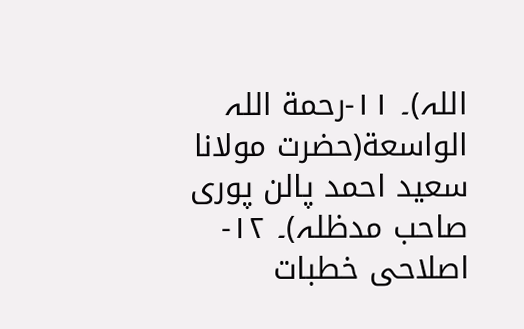اللہ)۔ ۱۱-رحمة اللہ الواسعة(حضرت مولانا سعید احمد پالن پوری صاحب مدظلہ)۔ ۱۲-اصلاحی خطبات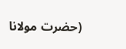(حضرت مولانا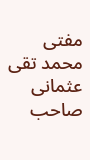مفتی محمد تقی عثمانی صاحب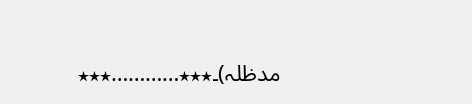مدظلہ)۔٭٭٭…………٭٭٭